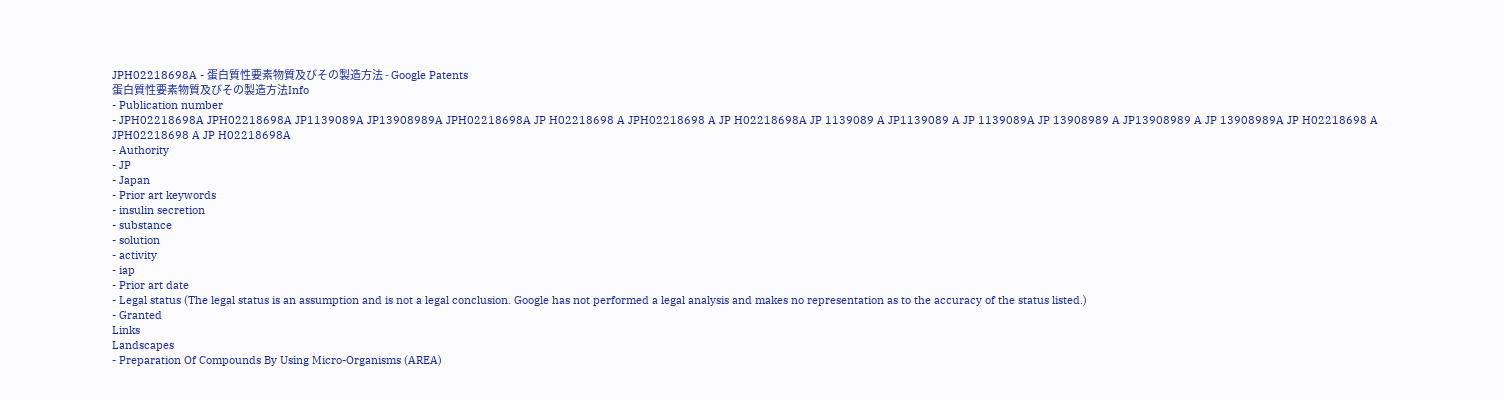JPH02218698A - 蛋白質性要素物質及びその製造方法 - Google Patents
蛋白質性要素物質及びその製造方法Info
- Publication number
- JPH02218698A JPH02218698A JP1139089A JP13908989A JPH02218698A JP H02218698 A JPH02218698 A JP H02218698A JP 1139089 A JP1139089 A JP 1139089A JP 13908989 A JP13908989 A JP 13908989A JP H02218698 A JPH02218698 A JP H02218698A
- Authority
- JP
- Japan
- Prior art keywords
- insulin secretion
- substance
- solution
- activity
- iap
- Prior art date
- Legal status (The legal status is an assumption and is not a legal conclusion. Google has not performed a legal analysis and makes no representation as to the accuracy of the status listed.)
- Granted
Links
Landscapes
- Preparation Of Compounds By Using Micro-Organisms (AREA)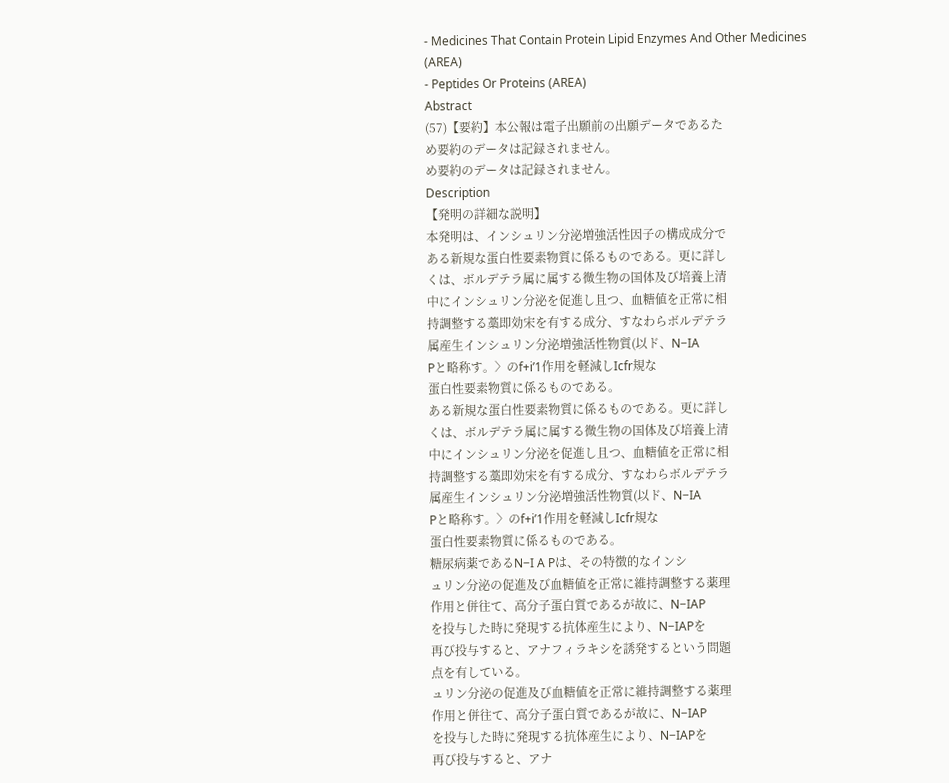- Medicines That Contain Protein Lipid Enzymes And Other Medicines (AREA)
- Peptides Or Proteins (AREA)
Abstract
(57)【要約】本公報は電子出願前の出願データであるた
め要約のデータは記録されません。
め要約のデータは記録されません。
Description
【発明の詳細な説明】
本発明は、インシュリン分泌増強活性因子の構成成分で
ある新規な蛋白性要素物質に係るものである。更に詳し
くは、ボルデテラ属に属する微生物の国体及び培養上清
中にインシュリン分泌を促進し且つ、血糖値を正常に相
持調整する藁即効宋を有する成分、すなわらボルデテラ
属産生インシュリン分泌増強活性物質(以ド、N−IA
Pと略称す。〉のf+i’1作用を軽減しIcfr規な
蛋白性要素物質に係るものである。
ある新規な蛋白性要素物質に係るものである。更に詳し
くは、ボルデテラ属に属する微生物の国体及び培養上清
中にインシュリン分泌を促進し且つ、血糖値を正常に相
持調整する藁即効宋を有する成分、すなわらボルデテラ
属産生インシュリン分泌増強活性物質(以ド、N−IA
Pと略称す。〉のf+i’1作用を軽減しIcfr規な
蛋白性要素物質に係るものである。
糖尿病薬であるN−I A Pは、その特徴的なインシ
ュリン分泌の促進及び血糖値を正常に維持調整する薬理
作用と併往て、高分子蛋白質であるが故に、N−IAP
を投与した時に発現する抗体産生により、N−IAPを
再び投与すると、アナフィラキシを誘発するという問題
点を有している。
ュリン分泌の促進及び血糖値を正常に維持調整する薬理
作用と併往て、高分子蛋白質であるが故に、N−IAP
を投与した時に発現する抗体産生により、N−IAPを
再び投与すると、アナ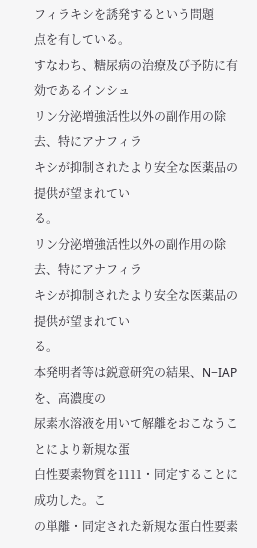フィラキシを誘発するという問題
点を有している。
すなわち、糖尿病の治療及び予防に有効であるインシュ
リン分泌増強活性以外の副作用の除去、特にアナフィラ
キシが抑制されたより安全な医薬品の提供が望まれてい
る。
リン分泌増強活性以外の副作用の除去、特にアナフィラ
キシが抑制されたより安全な医薬品の提供が望まれてい
る。
本発明者等は鋭意研究の結果、N−IAPを、高濃度の
尿素水溶液を用いて解離をおこなうことにより新規な蛋
白性要素物質を1111・同定することに成功した。こ
の単離・同定された新規な蛋白性要素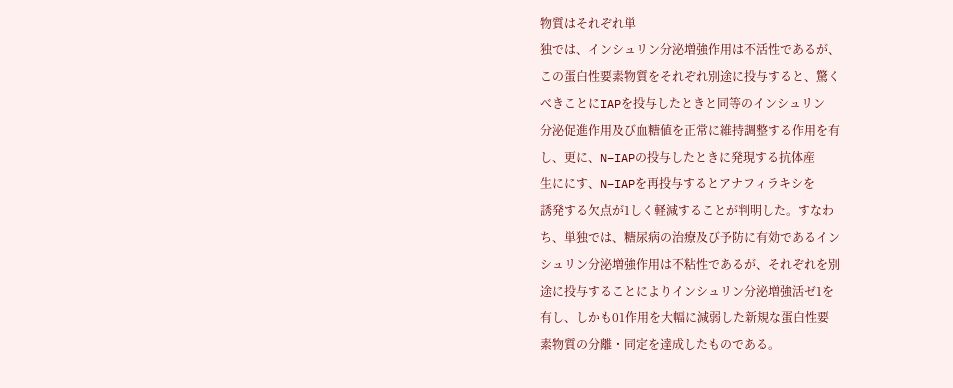物質はそれぞれ単
独では、インシュリン分泌増強作用は不活性であるが、
この蛋白性要素物質をそれぞれ別途に投与すると、驚く
べきことにIAPを投与したときと同等のインシュリン
分泌促進作用及び血糖値を正常に維持調整する作用を有
し、更に、N−IAPの投与したときに発現する抗体産
生ににす、N−IAPを再投与するとアナフィラキシを
誘発する欠点が1しく軽減することが判明した。すなわ
ち、単独では、糖尿病の治療及び予防に有効であるイン
シュリン分泌増強作用は不粘性であるが、それぞれを別
途に投与することによりインシュリン分泌増強活ゼ1を
有し、しかも01作用を大幅に減弱した新規な蛋白性要
素物質の分離・同定を達成したものである。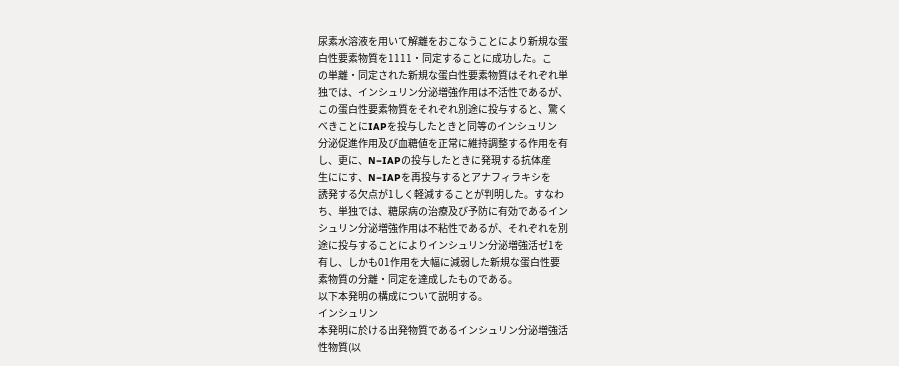尿素水溶液を用いて解離をおこなうことにより新規な蛋
白性要素物質を1111・同定することに成功した。こ
の単離・同定された新規な蛋白性要素物質はそれぞれ単
独では、インシュリン分泌増強作用は不活性であるが、
この蛋白性要素物質をそれぞれ別途に投与すると、驚く
べきことにIAPを投与したときと同等のインシュリン
分泌促進作用及び血糖値を正常に維持調整する作用を有
し、更に、N−IAPの投与したときに発現する抗体産
生ににす、N−IAPを再投与するとアナフィラキシを
誘発する欠点が1しく軽減することが判明した。すなわ
ち、単独では、糖尿病の治療及び予防に有効であるイン
シュリン分泌増強作用は不粘性であるが、それぞれを別
途に投与することによりインシュリン分泌増強活ゼ1を
有し、しかも01作用を大幅に減弱した新規な蛋白性要
素物質の分離・同定を達成したものである。
以下本発明の構成について説明する。
インシュリン
本発明に於ける出発物質であるインシュリン分泌増強活
性物質(以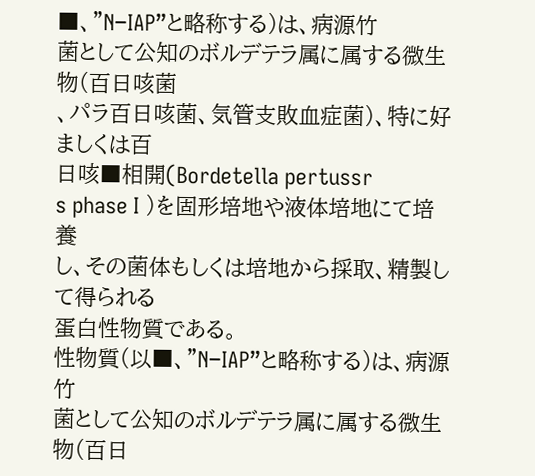■、”N−IAP”と略称する)は、病源竹
菌として公知のボルデテラ属に属する微生物(百日咳菌
、パラ百日咳菌、気管支敗血症菌)、特に好ましくは百
日咳■相開(Bordetella pertussr
s phase I )を固形培地や液体培地にて培養
し、その菌体もしくは培地から採取、精製して得られる
蛋白性物質である。
性物質(以■、”N−IAP”と略称する)は、病源竹
菌として公知のボルデテラ属に属する微生物(百日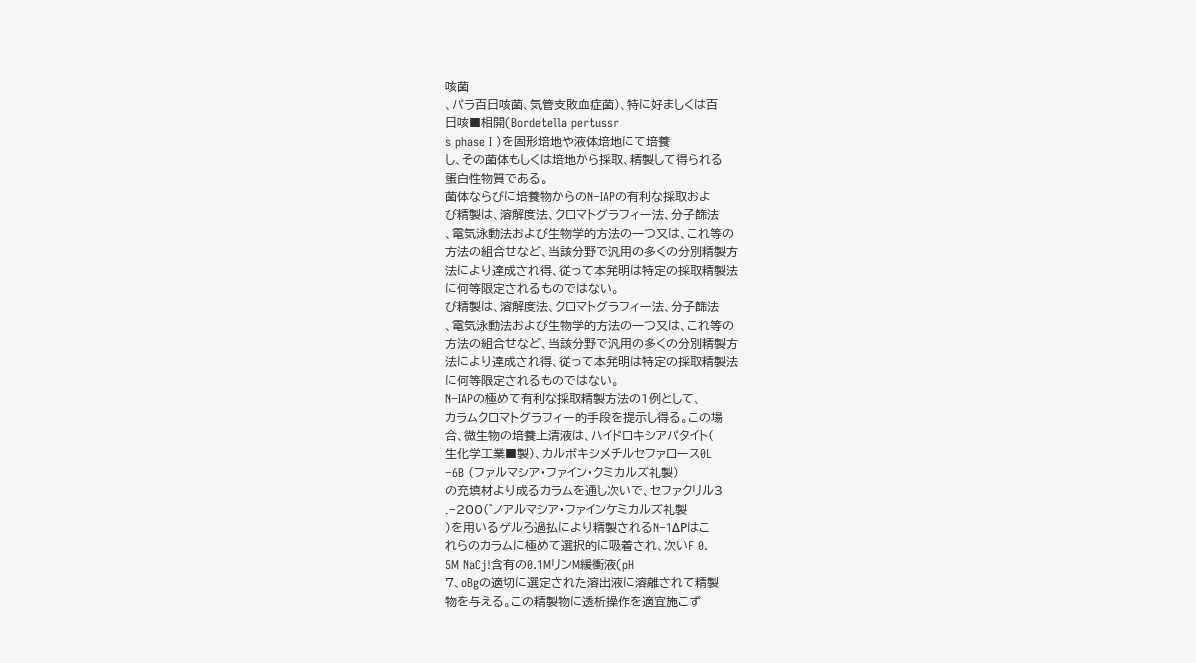咳菌
、パラ百日咳菌、気管支敗血症菌)、特に好ましくは百
日咳■相開(Bordetella pertussr
s phase I )を固形培地や液体培地にて培養
し、その菌体もしくは培地から採取、精製して得られる
蛋白性物質である。
菌体ならびに培養物からのN−IAPの有利な採取およ
び精製は、溶解度法、クロマトグラフィー法、分子篩法
、電気泳動法および生物学的方法の一つ又は、これ等の
方法の組合せなど、当該分野で汎用の多くの分別精製方
法により達成され得、従って本発明は特定の採取精製法
に何等限定されるものではない。
び精製は、溶解度法、クロマトグラフィー法、分子篩法
、電気泳動法および生物学的方法の一つ又は、これ等の
方法の組合せなど、当該分野で汎用の多くの分別精製方
法により達成され得、従って本発明は特定の採取精製法
に何等限定されるものではない。
N−IAPの極めて有利な採取精製方法の1例として、
カラムクロマトグラフィー的手段を提示し得る。この場
合、微生物の培養上清液は、ハイドロキシアパタイト(
生化学工業■製)、カルボキシメチルセファロース0L
−6B (ファルマシア・ファイン・クミカルズ礼製)
の充填材より成るカラムを通し次いで、セファクリル3
.−200(゛ノアルマシア・ファインケミカルズ礼製
)を用いるゲルろ過払により精製されるN−1ΔPはこ
れらのカラムに極めて選択的に吸着され、次いF 0.
5M NaCj!含有の0.1MリンM緩衝液(pH
7、oBgの適切に選定された溶出液に溶離されて精製
物を与える。この精製物に透析操作を適宜施こず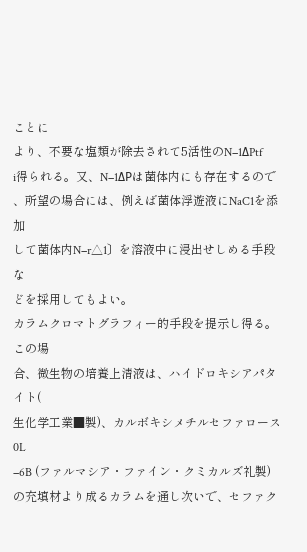ことに
より、不要な塩類が除去されて5活性のN−1ΔPtf
i得られる。又、N−1ΔPは菌体内にも存在するので
、所望の場合には、例えば菌体浮遊液にNaC1を添加
して菌体内N−r△1〕を溶液中に浸出せしめる手段な
どを採用してもよい。
カラムクロマトグラフィー的手段を提示し得る。この場
合、微生物の培養上清液は、ハイドロキシアパタイト(
生化学工業■製)、カルボキシメチルセファロース0L
−6B (ファルマシア・ファイン・クミカルズ礼製)
の充填材より成るカラムを通し次いで、セファク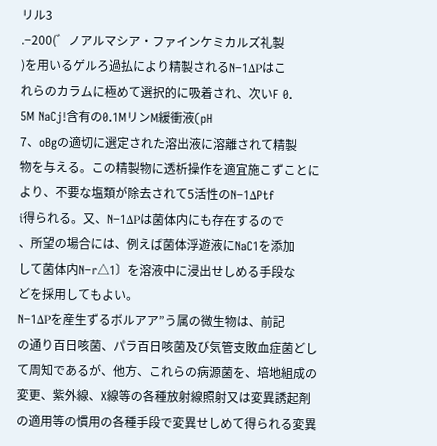リル3
.−200(゛ノアルマシア・ファインケミカルズ礼製
)を用いるゲルろ過払により精製されるN−1ΔPはこ
れらのカラムに極めて選択的に吸着され、次いF 0.
5M NaCj!含有の0.1MリンM緩衝液(pH
7、oBgの適切に選定された溶出液に溶離されて精製
物を与える。この精製物に透析操作を適宜施こずことに
より、不要な塩類が除去されて5活性のN−1ΔPtf
i得られる。又、N−1ΔPは菌体内にも存在するので
、所望の場合には、例えば菌体浮遊液にNaC1を添加
して菌体内N−r△1〕を溶液中に浸出せしめる手段な
どを採用してもよい。
N−1ΔPを産生ずるボルアア”う属の微生物は、前記
の通り百日咳菌、パラ百日咳菌及び気管支敗血症菌どし
て周知であるが、他方、これらの病源菌を、培地組成の
変更、紫外線、X線等の各種放射線照射又は変異誘起剤
の適用等の慣用の各種手段で変異せしめて得られる変異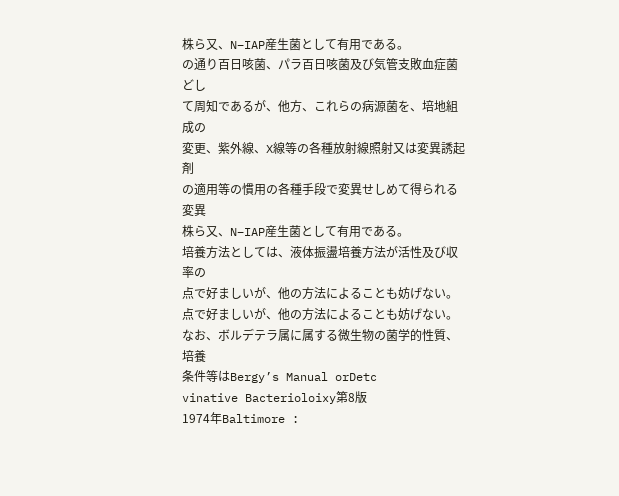株ら又、N−IAP産生菌として有用である。
の通り百日咳菌、パラ百日咳菌及び気管支敗血症菌どし
て周知であるが、他方、これらの病源菌を、培地組成の
変更、紫外線、X線等の各種放射線照射又は変異誘起剤
の適用等の慣用の各種手段で変異せしめて得られる変異
株ら又、N−IAP産生菌として有用である。
培養方法としては、液体振盪培養方法が活性及び収率の
点で好ましいが、他の方法によることも妨げない。
点で好ましいが、他の方法によることも妨げない。
なお、ボルデテラ属に属する微生物の菌学的性質、培養
条件等はBergy’s Manual orDetc
vinative Bacterioloixy第8版
1974年Baltimore :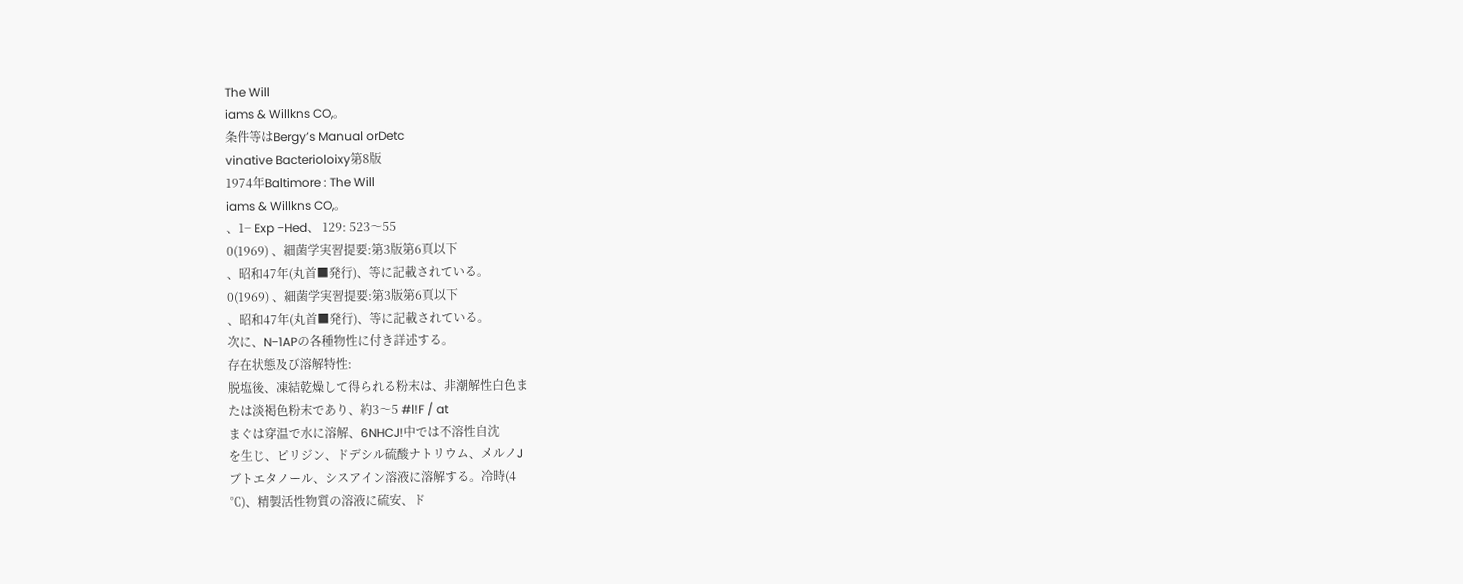The Will
iams & Willkns CO,。
条件等はBergy’s Manual orDetc
vinative Bacterioloixy第8版
1974年Baltimore : The Will
iams & Willkns CO,。
、1− Exp −Hed、 129: 523〜55
0(1969) 、細菌学実習提要:第3版第6頁以下
、昭和47年(丸首■発行)、等に記載されている。
0(1969) 、細菌学実習提要:第3版第6頁以下
、昭和47年(丸首■発行)、等に記載されている。
次に、N−1APの各種物性に付き詳述する。
存在状態及び溶解特性:
脱塩後、凍結乾燥して得られる粉末は、非潮解性白色ま
たは淡褐色粉末であり、約3〜5 #l!F / at
まぐは穿温で水に溶解、6NHCJ!中では不溶性自沈
を生じ、ピリジン、ドデシル硫酸ナトリウム、メルノJ
ブトエタノール、シスアイン溶液に溶解する。冷時(4
℃)、精製活性物質の溶液に硫安、ド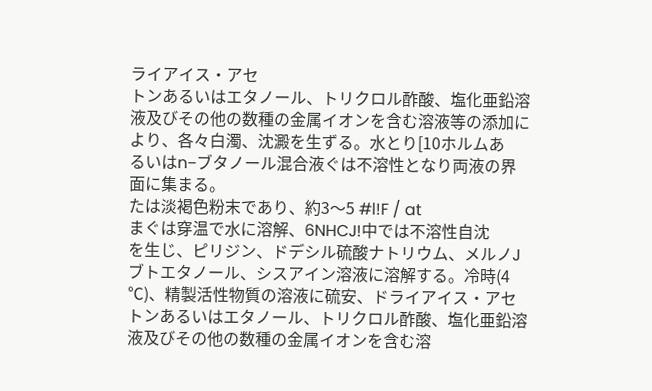ライアイス・アセ
トンあるいはエタノール、トリクロル酢酸、塩化亜鉛溶
液及びその他の数種の金属イオンを含む溶液等の添加に
より、各々白濁、沈澱を生ずる。水とり[10ホルムあ
るいはn−ブタノール混合液ぐは不溶性となり両液の界
面に集まる。
たは淡褐色粉末であり、約3〜5 #l!F / at
まぐは穿温で水に溶解、6NHCJ!中では不溶性自沈
を生じ、ピリジン、ドデシル硫酸ナトリウム、メルノJ
ブトエタノール、シスアイン溶液に溶解する。冷時(4
℃)、精製活性物質の溶液に硫安、ドライアイス・アセ
トンあるいはエタノール、トリクロル酢酸、塩化亜鉛溶
液及びその他の数種の金属イオンを含む溶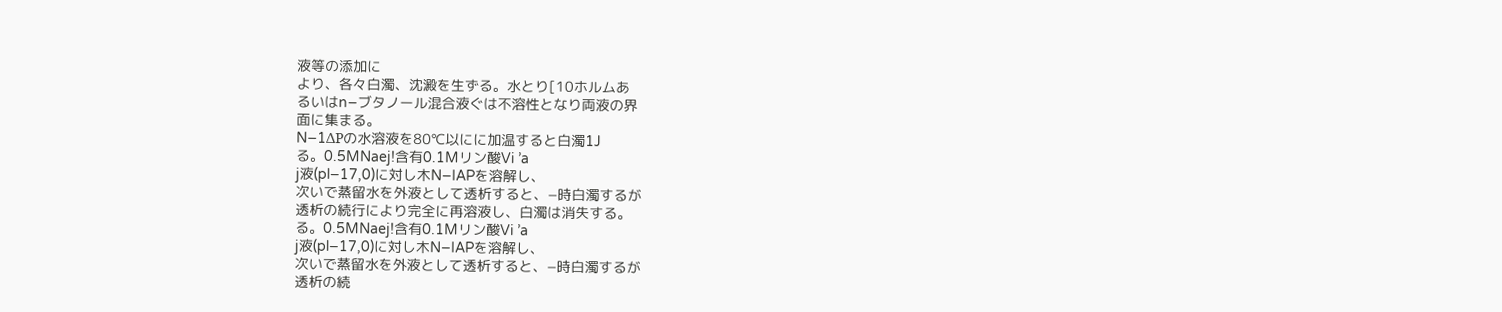液等の添加に
より、各々白濁、沈澱を生ずる。水とり[10ホルムあ
るいはn−ブタノール混合液ぐは不溶性となり両液の界
面に集まる。
N−1ΔPの水溶液を80℃以にに加温すると白濁1J
る。0.5MNaej!含有0.1Mリン酸Vi ’a
j液(pl−17,0)に対し木N−IAPを溶解し、
次いで蒸留水を外液として透析すると、−時白濁するが
透析の続行により完全に再溶液し、白濁は消失する。
る。0.5MNaej!含有0.1Mリン酸Vi ’a
j液(pl−17,0)に対し木N−IAPを溶解し、
次いで蒸留水を外液として透析すると、−時白濁するが
透析の続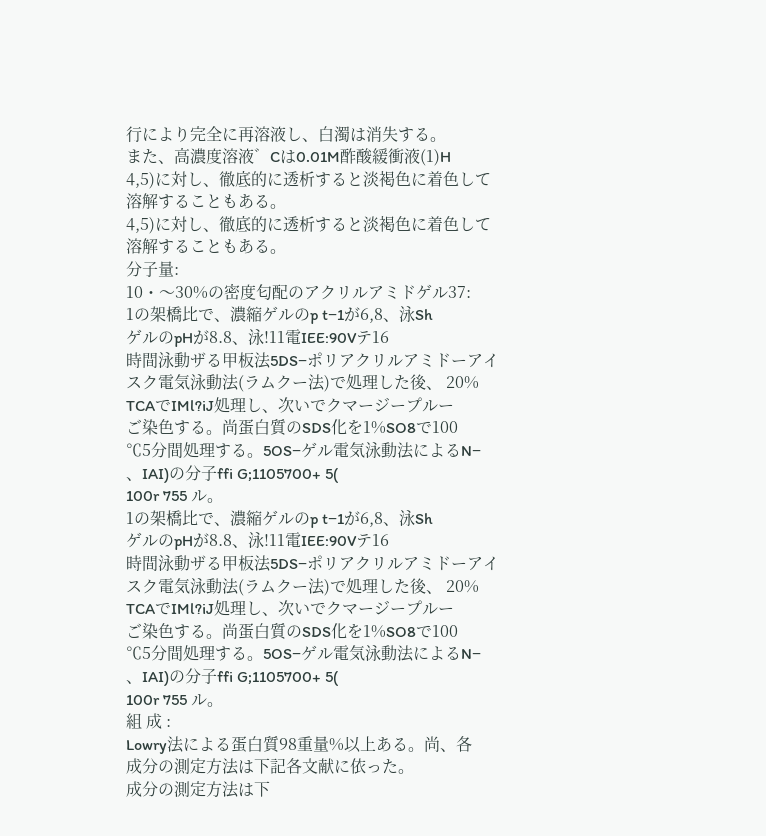行により完全に再溶液し、白濁は消失する。
また、高濃度溶液゛Cは0.01M酢酸緩衝液(1)H
4,5)に対し、徹底的に透析すると淡褐色に着色して
溶解することもある。
4,5)に対し、徹底的に透析すると淡褐色に着色して
溶解することもある。
分子量:
10・〜30%の密度匂配のアクリルアミドゲル37:
1の架橋比で、濃縮ゲルのp t−1が6,8、泳Sh
ゲルのpHが8.8、泳!11電IEE:90Vテ16
時間泳動ザる甲板法5DS−ポリアクリルアミドーアイ
スク電気泳動法(ラムクー法)で処理した後、 20%
TCAでIMl?iJ処理し、次いでクマージープルー
ご染色する。尚蛋白質のSDS化を1%SO8で100
℃5分間処理する。5OS−ゲル電気泳動法によるN−
、IAI)の分子ffi G;1105700+ 5(
100r 755 ル。
1の架橋比で、濃縮ゲルのp t−1が6,8、泳Sh
ゲルのpHが8.8、泳!11電IEE:90Vテ16
時間泳動ザる甲板法5DS−ポリアクリルアミドーアイ
スク電気泳動法(ラムクー法)で処理した後、 20%
TCAでIMl?iJ処理し、次いでクマージープルー
ご染色する。尚蛋白質のSDS化を1%SO8で100
℃5分間処理する。5OS−ゲル電気泳動法によるN−
、IAI)の分子ffi G;1105700+ 5(
100r 755 ル。
組 成 :
Lowry法による蛋白質98重量%以上ある。尚、各
成分の測定方法は下記各文献に依った。
成分の測定方法は下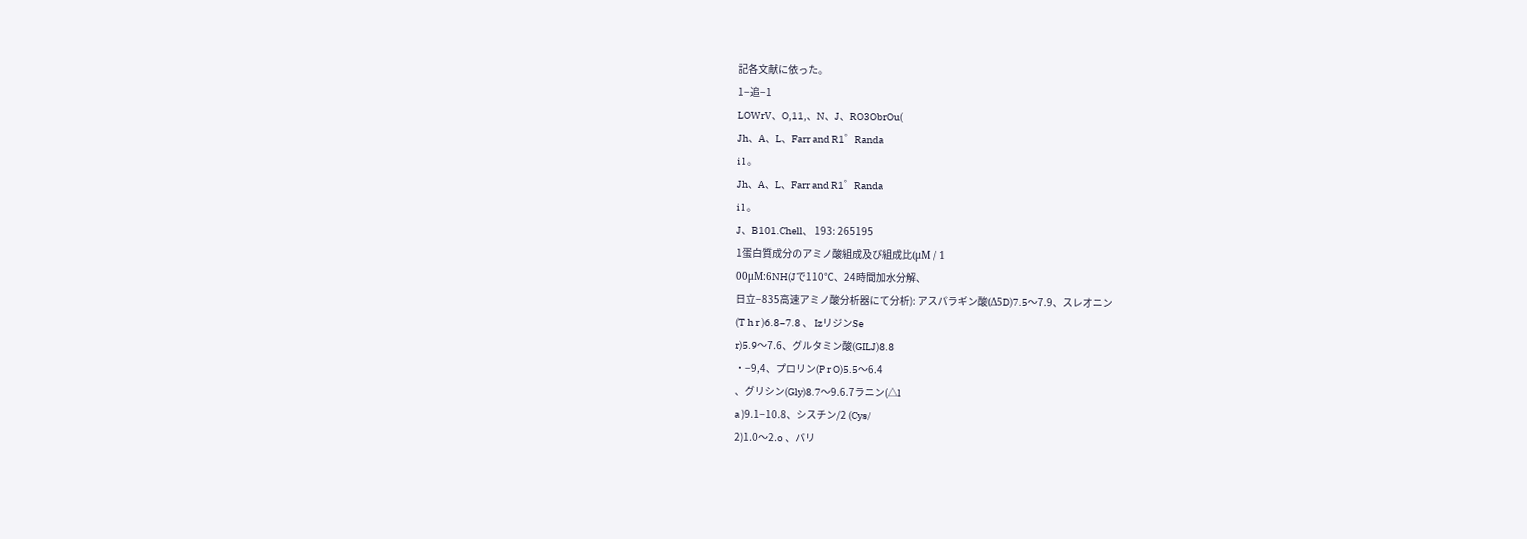記各文献に依った。
1−追−1
LOWrV、O,11,、N、J、RO3ObrOu(
Jh、A、L、Farr and R1゜Randa
i l 。
Jh、A、L、Farr and R1゜Randa
i l 。
J、B101.Chell、 193: 265195
1蛋白質成分のアミノ酸組成及び組成比(μM / 1
00μM:6NH(Jで110℃、24時間加水分解、
日立−835高速アミノ酸分析器にて分析): アスパラギン酸(Δ5D)7.5〜7.9、スレオニン
(T h r )6.8−7.8 、 IzリジンSe
r)5.9〜7.6、グルタミン酸(GILJ)8.8
・−9,4、プロリン(P r O)5.5〜6.4
、グリシン(Gly)8.7〜9.6.7ラニン(△l
a )9.1−10.8、シスチン/2 (Cys/
2)1.0〜2.o 、バリ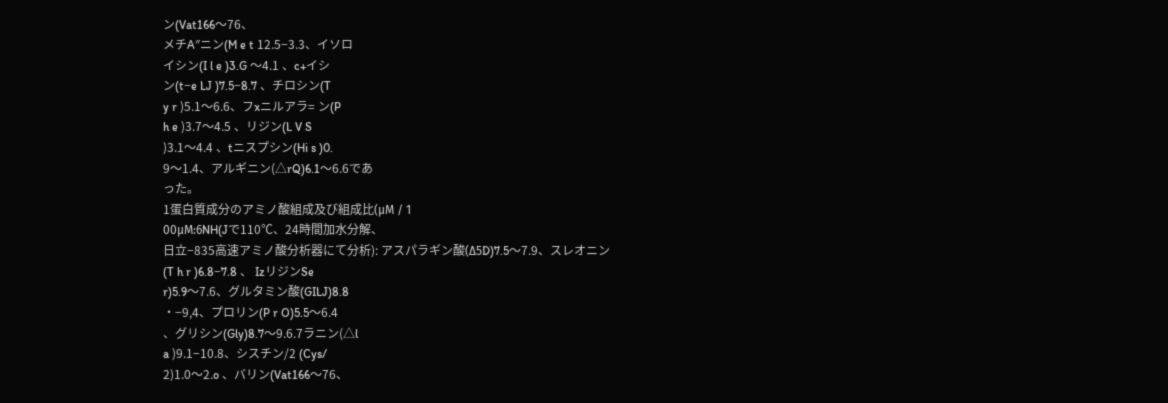ン(Vat166〜76、
メチA″ニン(M e t 12.5−3.3、イソロ
イシン(I l e )3.G 〜4.1 、c+イシ
ン(t−e LJ )7.5−8.7 、チロシン(T
y r )5.1〜6.6、フxニルアラ= ン(P
h e )3.7〜4.5 、リジン(L V S
)3.1〜4.4 、tニスプシン(Hi s )0.
9〜1.4、アルギニン(△rQ)6.1〜6.6であ
った。
1蛋白質成分のアミノ酸組成及び組成比(μM / 1
00μM:6NH(Jで110℃、24時間加水分解、
日立−835高速アミノ酸分析器にて分析): アスパラギン酸(Δ5D)7.5〜7.9、スレオニン
(T h r )6.8−7.8 、 IzリジンSe
r)5.9〜7.6、グルタミン酸(GILJ)8.8
・−9,4、プロリン(P r O)5.5〜6.4
、グリシン(Gly)8.7〜9.6.7ラニン(△l
a )9.1−10.8、シスチン/2 (Cys/
2)1.0〜2.o 、バリン(Vat166〜76、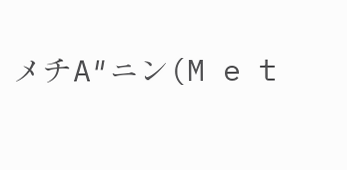メチA″ニン(M e t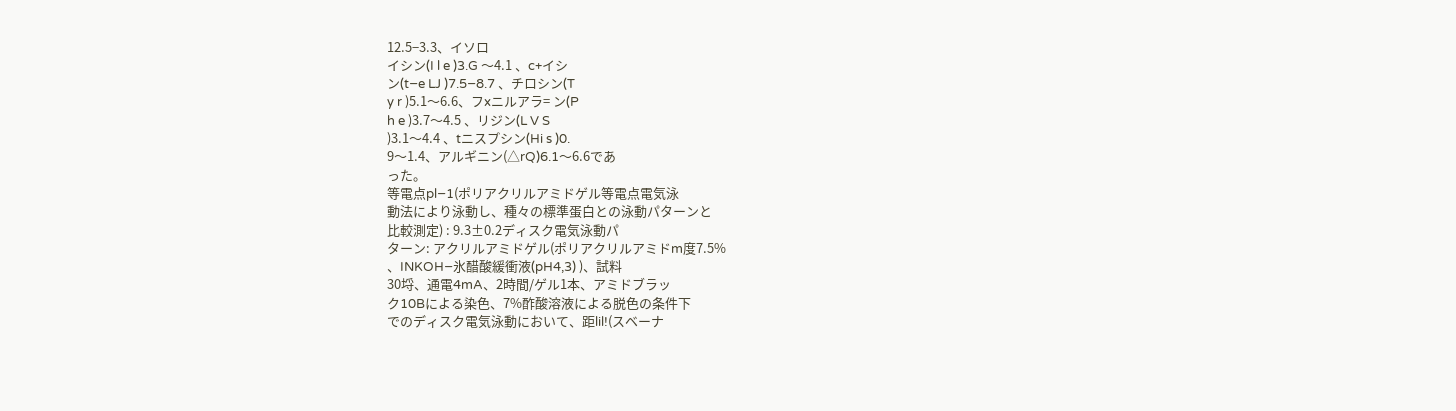12.5−3.3、イソロ
イシン(I l e )3.G 〜4.1 、c+イシ
ン(t−e LJ )7.5−8.7 、チロシン(T
y r )5.1〜6.6、フxニルアラ= ン(P
h e )3.7〜4.5 、リジン(L V S
)3.1〜4.4 、tニスプシン(Hi s )0.
9〜1.4、アルギニン(△rQ)6.1〜6.6であ
った。
等電点pl−1(ポリアクリルアミドゲル等電点電気泳
動法により泳動し、種々の標準蛋白との泳動パターンと
比較測定) : 9.3±0.2ディスク電気泳動パ
ターン: アクリルアミドゲル(ポリアクリルアミドm度7.5%
、INKOH−氷醋酸緩衝液(pH4,3) )、試料
30埒、通電4mA、2時間/ゲル1本、アミドブラッ
ク10Bによる染色、7%酢酸溶液による脱色の条件下
でのディスク電気泳動において、距lil!(スベーナ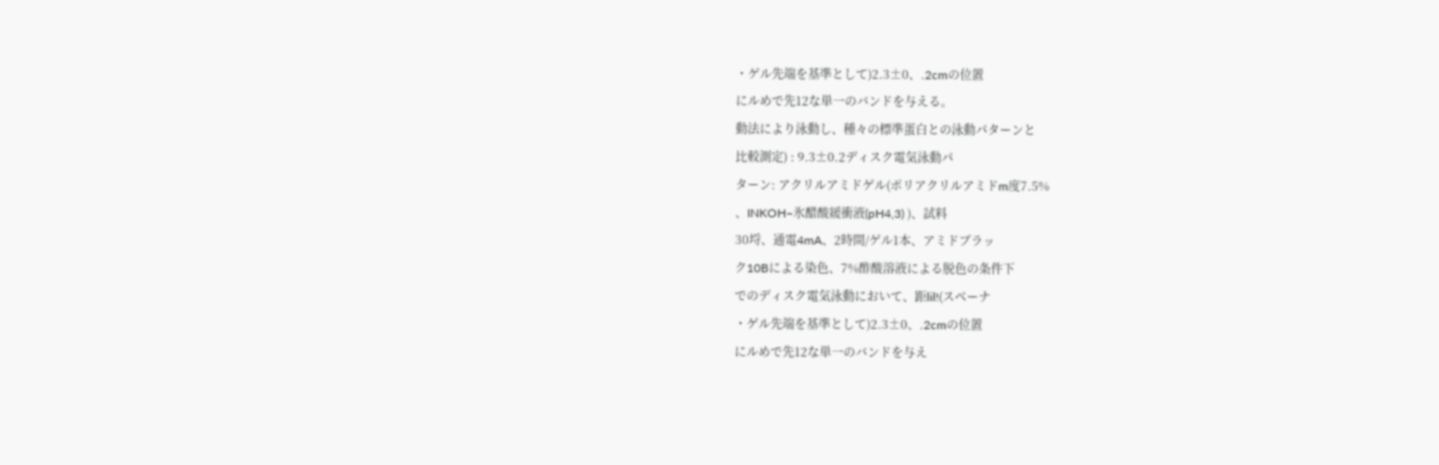・ゲル先端を基準として)2.3±0、.2cmの位置
にルめで先12な単一のバンドを与える。
動法により泳動し、種々の標準蛋白との泳動パターンと
比較測定) : 9.3±0.2ディスク電気泳動パ
ターン: アクリルアミドゲル(ポリアクリルアミドm度7.5%
、INKOH−氷醋酸緩衝液(pH4,3) )、試料
30埒、通電4mA、2時間/ゲル1本、アミドブラッ
ク10Bによる染色、7%酢酸溶液による脱色の条件下
でのディスク電気泳動において、距lil!(スベーナ
・ゲル先端を基準として)2.3±0、.2cmの位置
にルめで先12な単一のバンドを与え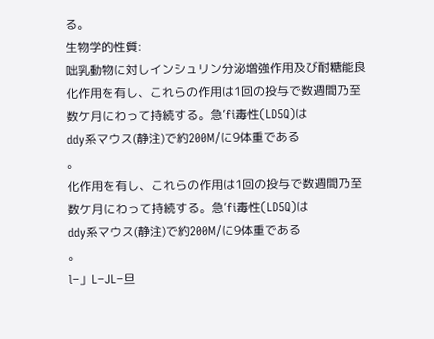る。
生物学的性質:
咄乳動物に対しインシュリン分泌増強作用及び耐糖能良
化作用を有し、これらの作用は1回の投与で数週間乃至
数ケ月にわって持続する。急’fi毒性(LD5Q)は
ddy系マウス(静注)で約200M/に9体重である
。
化作用を有し、これらの作用は1回の投与で数週間乃至
数ケ月にわって持続する。急’fi毒性(LD5Q)は
ddy系マウス(静注)で約200M/に9体重である
。
l−」L−JL−旦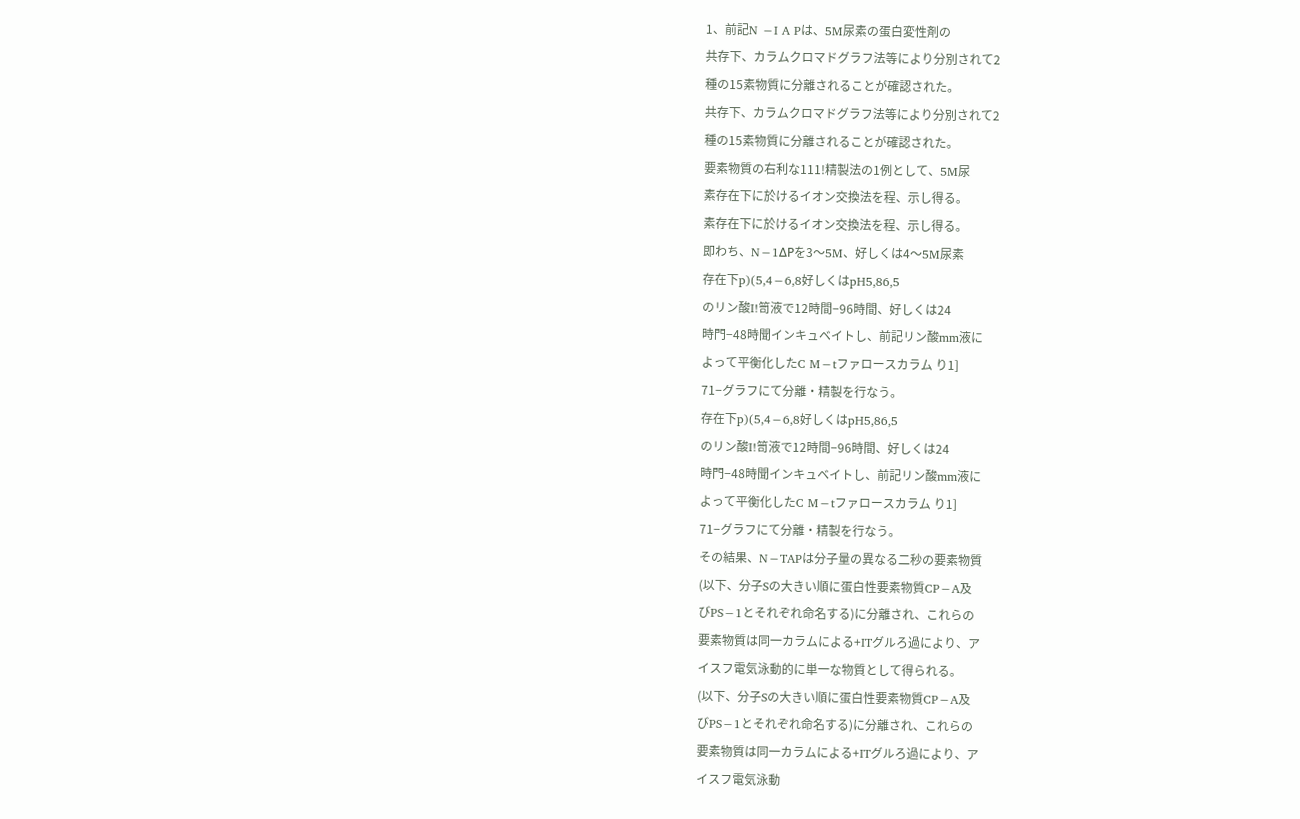1、前記N −I A Pは、5M尿素の蛋白変性剤の
共存下、カラムクロマドグラフ法等により分別されて2
種の15素物質に分離されることが確認された。
共存下、カラムクロマドグラフ法等により分別されて2
種の15素物質に分離されることが確認された。
要素物質の右利な111!精製法の1例として、5M尿
素存在下に於けるイオン交換法を程、示し得る。
素存在下に於けるイオン交換法を程、示し得る。
即わち、N−1ΔPを3〜5M、好しくは4〜5M尿素
存在下p)(5,4−6,8好しくはpH5,86,5
のリン酸I!笥液で12時間−96時間、好しくは24
時門−48時聞インキュベイトし、前記リン酸mm液に
よって平衡化したC M−tファロースカラム り1]
71−グラフにて分離・精製を行なう。
存在下p)(5,4−6,8好しくはpH5,86,5
のリン酸I!笥液で12時間−96時間、好しくは24
時門−48時聞インキュベイトし、前記リン酸mm液に
よって平衡化したC M−tファロースカラム り1]
71−グラフにて分離・精製を行なう。
その結果、N−TAPは分子量の異なる二秒の要素物質
(以下、分子Sの大きい順に蛋白性要素物質CP−A及
びPS−1とそれぞれ命名する)に分離され、これらの
要素物質は同一カラムによる+ITグルろ過により、ア
イスフ電気泳動的に単一な物質として得られる。
(以下、分子Sの大きい順に蛋白性要素物質CP−A及
びPS−1とそれぞれ命名する)に分離され、これらの
要素物質は同一カラムによる+ITグルろ過により、ア
イスフ電気泳動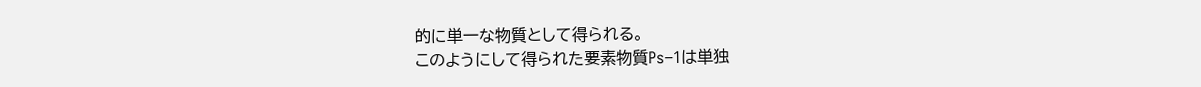的に単一な物質として得られる。
このようにして得られた要素物質Ps−1は単独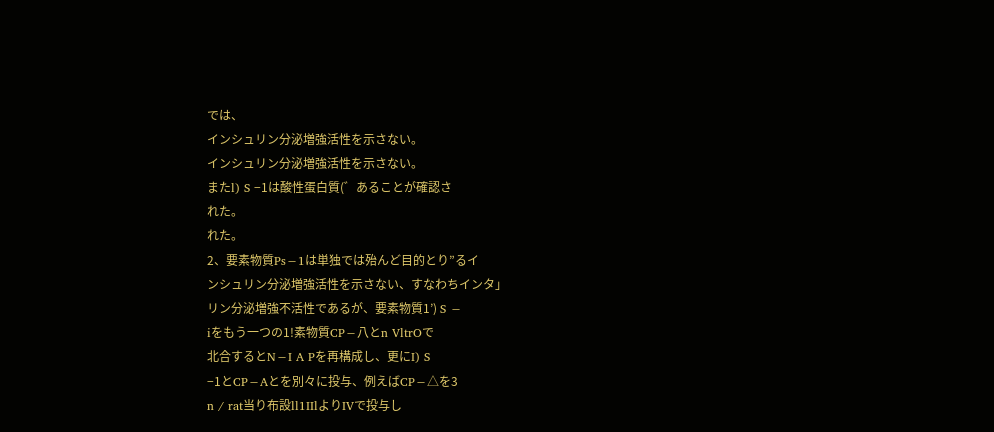では、
インシュリン分泌増強活性を示さない。
インシュリン分泌増強活性を示さない。
またl) S −1は酸性蛋白質(゛あることが確認さ
れた。
れた。
2、要素物質Ps−1は単独では殆んど目的とり”るイ
ンシュリン分泌増強活性を示さない、すなわちインタ」
リン分泌増強不活性であるが、要素物質1’) S −
iをもう一つの1!素物質CP−八とn VltrOで
北合するとN−I A Pを再構成し、更にI) S
−1とCP−Aとを別々に投与、例えばCP−△を3
n / rat当り布設ll1IIlよりIVで投与し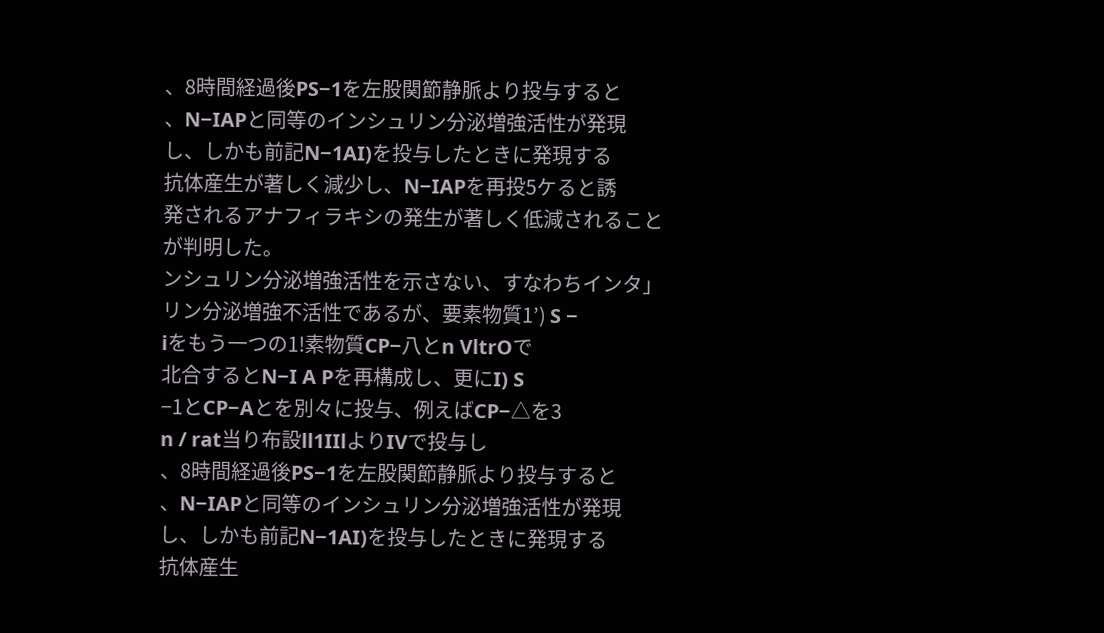、8時間経過後PS−1を左股関節静脈より投与すると
、N−IAPと同等のインシュリン分泌増強活性が発現
し、しかも前記N−1AI)を投与したときに発現する
抗体産生が著しく減少し、N−IAPを再投5ケると誘
発されるアナフィラキシの発生が著しく低減されること
が判明した。
ンシュリン分泌増強活性を示さない、すなわちインタ」
リン分泌増強不活性であるが、要素物質1’) S −
iをもう一つの1!素物質CP−八とn VltrOで
北合するとN−I A Pを再構成し、更にI) S
−1とCP−Aとを別々に投与、例えばCP−△を3
n / rat当り布設ll1IIlよりIVで投与し
、8時間経過後PS−1を左股関節静脈より投与すると
、N−IAPと同等のインシュリン分泌増強活性が発現
し、しかも前記N−1AI)を投与したときに発現する
抗体産生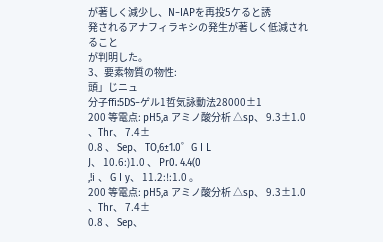が著しく減少し、N−IAPを再投5ケると誘
発されるアナフィラキシの発生が著しく低減されること
が判明した。
3、要素物質の物性:
頭」じニュ
分子ffi:5DS−ゲル1哲気詠動法28000±1
200 等電点: pH5,a アミノ酸分析 △sp、 9.3±1.0 、Thr、 7.4±
0.8 、 Sep、 TO,6±1.0゜G I L
J、 10.6:)1.0 、 Pr0. 4.4(0
,!i 、 G I y、 11.2:!:1.0 。
200 等電点: pH5,a アミノ酸分析 △sp、 9.3±1.0 、Thr、 7.4±
0.8 、 Sep、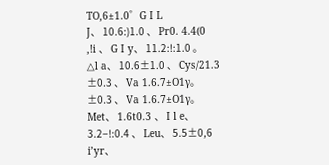TO,6±1.0゜G I L
J、 10.6:)1.0 、 Pr0. 4.4(0
,!i 、 G I y、 11.2:!:1.0 。
△l a、 10.6±1.0 、 Cys/21.3
±0.3 、 Va 1.6.7±O1γ。
±0.3 、 Va 1.6.7±O1γ。
Met、 1.6t0.3 、 I l e、
3.2−!:0.4 、 Leu、 5.5±0,6
i’yr、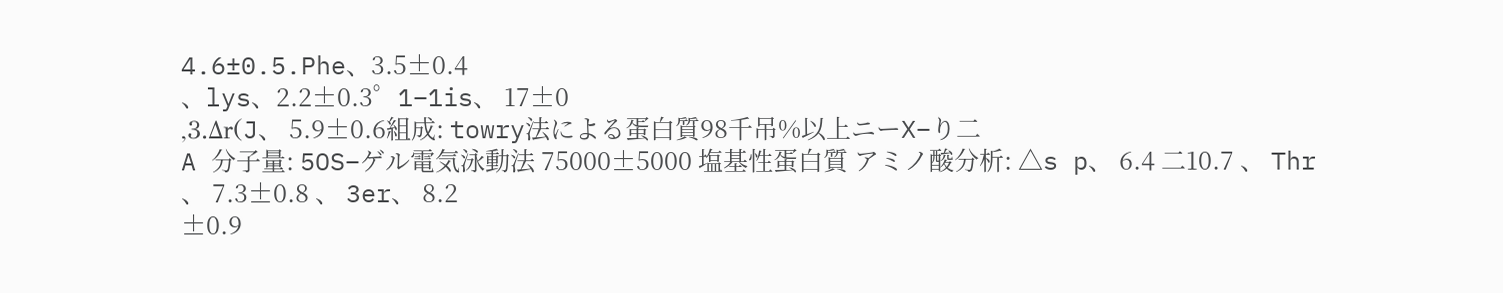4.6±0.5.Phe、3.5±0.4
、lys、2.2±0.3゜1−1is、 17±0
,3.Δr(J、 5.9±0.6組成: towry法による蛋白質98千吊%以上ニーX−り二
A 分子量: 5OS−ゲル電気泳動法 75000±5000 塩基性蛋白質 アミノ酸分析: △s p、 6.4 二10.7 、 Thr
、 7.3±0.8 、 3er、 8.2
±0.9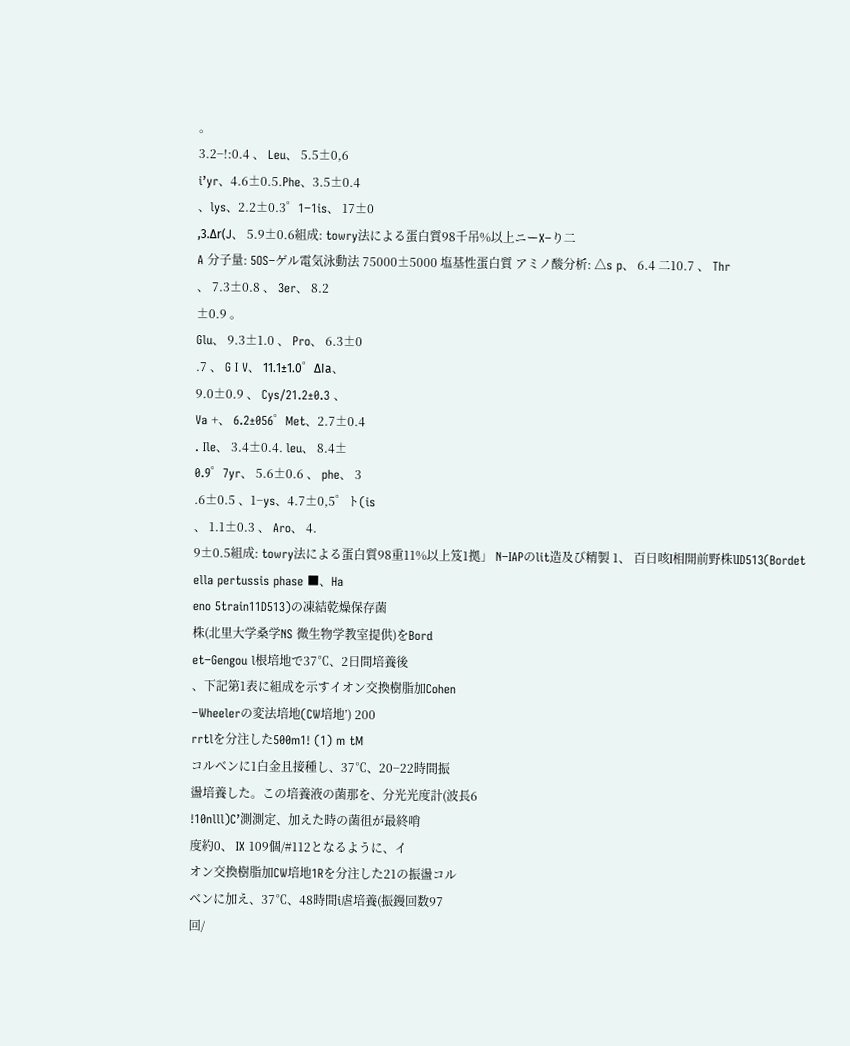。
3.2−!:0.4 、 Leu、 5.5±0,6
i’yr、4.6±0.5.Phe、3.5±0.4
、lys、2.2±0.3゜1−1is、 17±0
,3.Δr(J、 5.9±0.6組成: towry法による蛋白質98千吊%以上ニーX−り二
A 分子量: 5OS−ゲル電気泳動法 75000±5000 塩基性蛋白質 アミノ酸分析: △s p、 6.4 二10.7 、 Thr
、 7.3±0.8 、 3er、 8.2
±0.9 。
Glu、 9.3±1.0 、 Pro、 6.3±0
.7 、 G I V、 11.1±1.0゜ΔIa、
9.0±0.9 、 Cys/21.2±0.3 、
Va +、 6.2±056゜Met、2.7±0.4
. Ile、 3.4±0.4. leu、 8.4±
0.9゜7yr、 5.6±0.6 、 phe、 3
.6±0.5 、1−ys、4.7±0,5゜ト(is
、 1.1±0.3 、 Aro、 4.
9±0.5組成: towry法による蛋白質98重11%以上笈1拠」 N−IAPのlit造及び精製 1、 百日咳I相開前野株lID513(Bordet
ella pertussis phase ■、Ha
eno 5train11D513)の凍結乾燥保存菌
株(北里大学桑学NS 微生物学教室提供)をBord
et−Gengou l根培地で37℃、2日間培養後
、下記第1表に組成を示すイオン交換樹脂加Cohen
−Wheelerの変法培地(CW培地’) 200
rrtlを分注した500m1! (1) m tM
コルベンに1白金且接種し、37℃、20−22時間振
盪培養した。この培養液の菌那を、分光光度計(波長6
!10nlll)C’測測定、加えた時の菌徂が最終哨
度約0、 IX 109個/#112となるように、イ
オン交換樹脂加CW培地1Rを分注した21の振盪コル
ベンに加え、37℃、48時間i虐培養(振鏝回数97
回/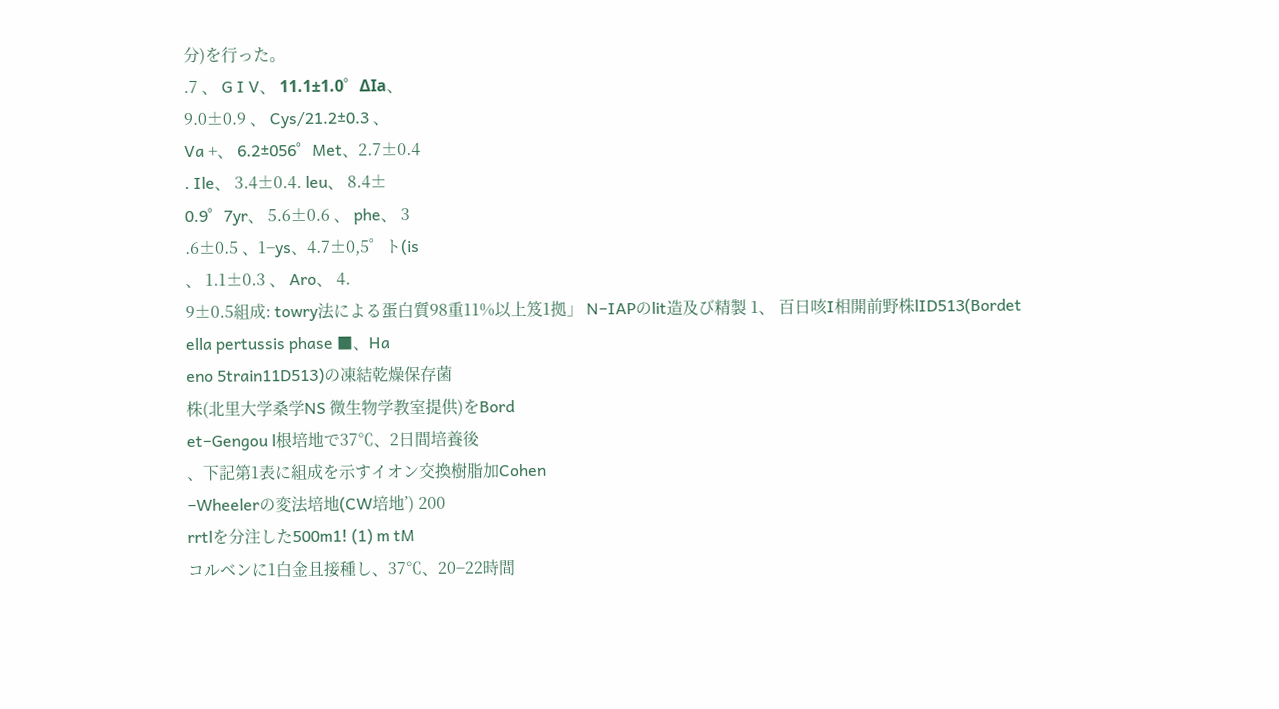分)を行った。
.7 、 G I V、 11.1±1.0゜ΔIa、
9.0±0.9 、 Cys/21.2±0.3 、
Va +、 6.2±056゜Met、2.7±0.4
. Ile、 3.4±0.4. leu、 8.4±
0.9゜7yr、 5.6±0.6 、 phe、 3
.6±0.5 、1−ys、4.7±0,5゜ト(is
、 1.1±0.3 、 Aro、 4.
9±0.5組成: towry法による蛋白質98重11%以上笈1拠」 N−IAPのlit造及び精製 1、 百日咳I相開前野株lID513(Bordet
ella pertussis phase ■、Ha
eno 5train11D513)の凍結乾燥保存菌
株(北里大学桑学NS 微生物学教室提供)をBord
et−Gengou l根培地で37℃、2日間培養後
、下記第1表に組成を示すイオン交換樹脂加Cohen
−Wheelerの変法培地(CW培地’) 200
rrtlを分注した500m1! (1) m tM
コルベンに1白金且接種し、37℃、20−22時間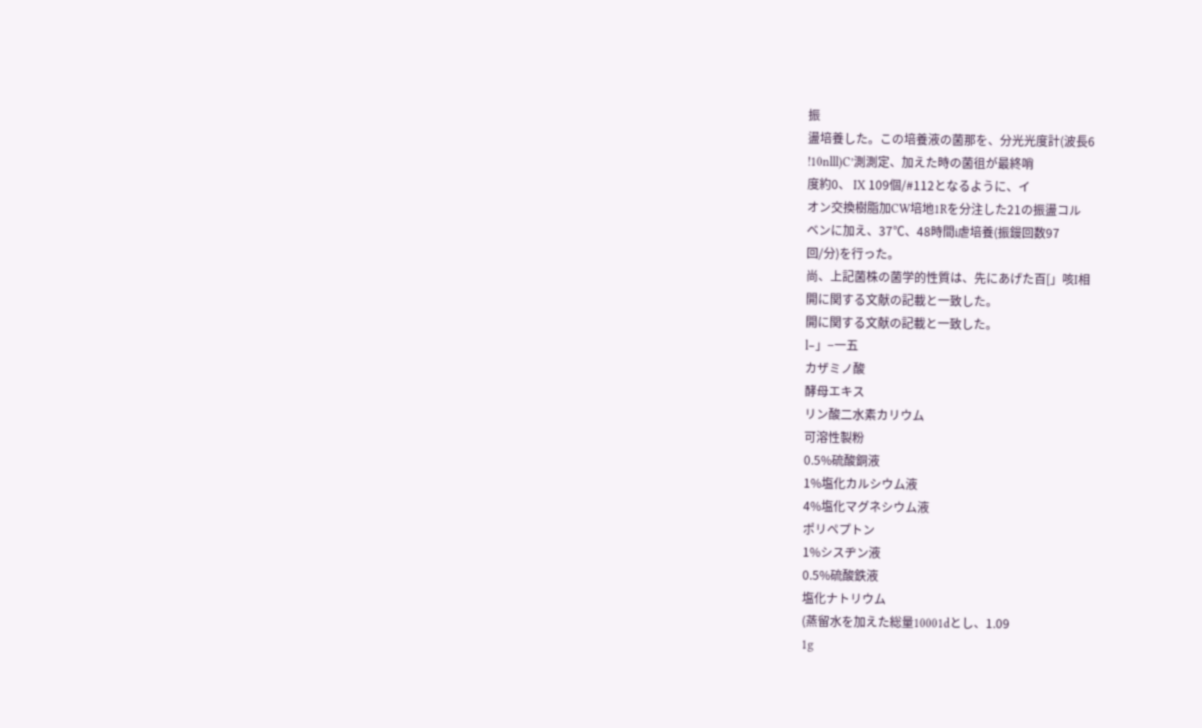振
盪培養した。この培養液の菌那を、分光光度計(波長6
!10nlll)C’測測定、加えた時の菌徂が最終哨
度約0、 IX 109個/#112となるように、イ
オン交換樹脂加CW培地1Rを分注した21の振盪コル
ベンに加え、37℃、48時間i虐培養(振鏝回数97
回/分)を行った。
尚、上記菌株の菌学的性質は、先にあげた百[」咳I相
開に関する文献の記載と一致した。
開に関する文献の記載と一致した。
l−」−一五
カザミノ酸
酵母エキス
リン酸二水素カリウム
可溶性製粉
0.5%硫酸銅液
1%塩化カルシウム液
4%塩化マグネシウム液
ポリペプトン
1%シスヂン液
0.5%硫酸鉄液
塩化ナトリウム
(蒸留水を加えた総量10001dとし、1.09
1g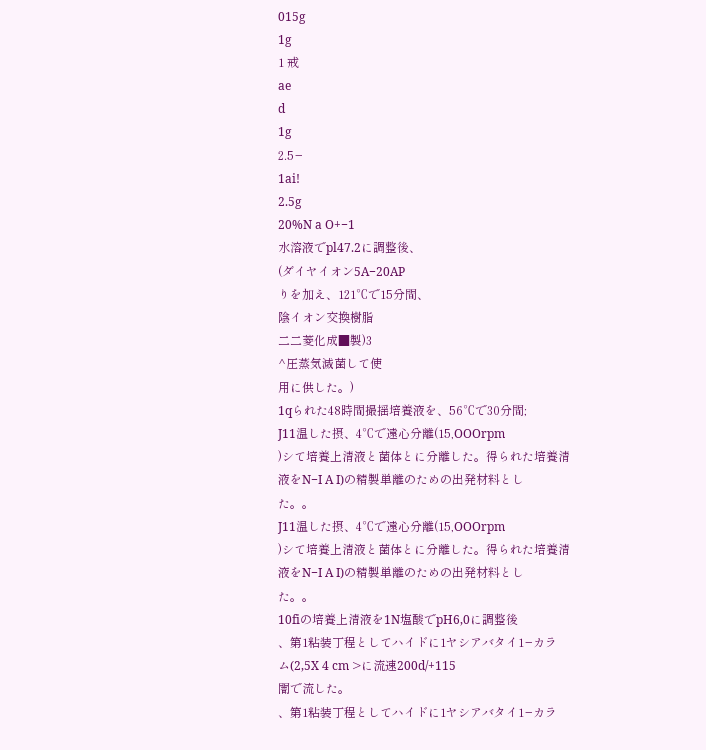015g
1g
1 戒
ae
d
1g
2.5−
1ai!
2.5g
20%N a O+−1
水溶液でpl47.2に調整後、
(ダイヤイオン5A−20AP
りを加え、121℃で15分間、
陰イオン交換樹脂
二二菱化成■製)3
^圧蒸気滅菌して使
用に供した。)
1qられた48時間撮揺培養液を、56℃で30分間;
J11温した摂、4℃で遠心分離(15,OOOrpm
)シて培養上清液と菌体とに分離した。得られた培養清
液をN−I A I)の精製単離のための出発材料とし
た。。
J11温した摂、4℃で遠心分離(15,OOOrpm
)シて培養上清液と菌体とに分離した。得られた培養清
液をN−I A I)の精製単離のための出発材料とし
た。。
10fiの培養上清液を1N塩酸でpH6,0に調整後
、第1粘装丁程としてハイドに1ヤシアバタイ1−カラ
ム(2,5X 4 cm >に流速200d/+115
闇で流した。
、第1粘装丁程としてハイドに1ヤシアバタイ1−カラ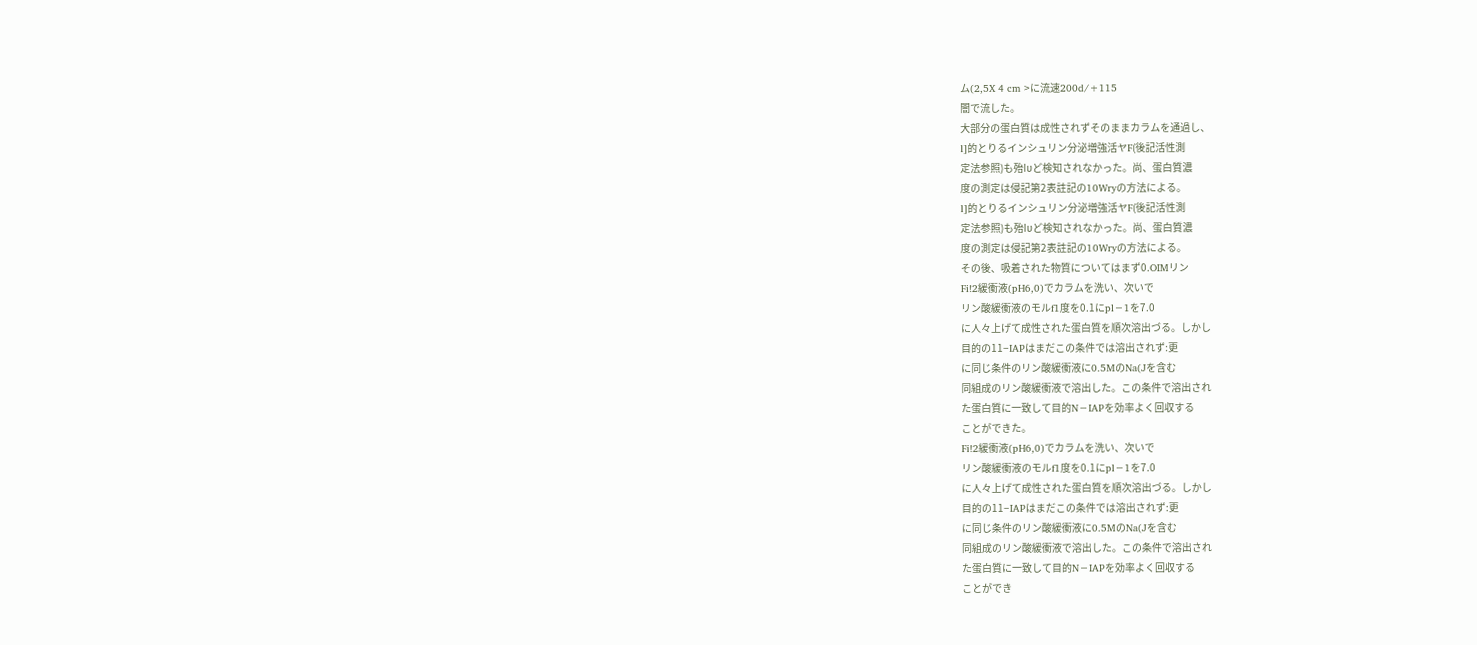ム(2,5X 4 cm >に流速200d/+115
闇で流した。
大部分の蛋白質は成性されずそのままカラムを通過し、
l]的とりるインシュリン分泌増強活ヤF(後記活性測
定法参照)も殆lυど検知されなかった。尚、蛋白質濃
度の測定は侵記第2表註記の10Wryの方法による。
l]的とりるインシュリン分泌増強活ヤF(後記活性測
定法参照)も殆lυど検知されなかった。尚、蛋白質濃
度の測定は侵記第2表註記の10Wryの方法による。
その後、吸着された物質についてはまず0.OIMリン
Fi!2緩衝液(pH6,0)でカラムを洗い、次いで
リン酸緩衝液のモルf1度を0.1にpl−1を7.0
に人々上げて成性された蛋白質を順次溶出づる。しかし
目的の11−IAPはまだこの条件では溶出されず:更
に同じ条件のリン酸緩衝液に0.5MのNa(Jを含む
同組成のリン酸緩衝液で溶出した。この条件で溶出され
た蛋白質に一致して目的N−IAPを効率よく回収する
ことができた。
Fi!2緩衝液(pH6,0)でカラムを洗い、次いで
リン酸緩衝液のモルf1度を0.1にpl−1を7.0
に人々上げて成性された蛋白質を順次溶出づる。しかし
目的の11−IAPはまだこの条件では溶出されず:更
に同じ条件のリン酸緩衝液に0.5MのNa(Jを含む
同組成のリン酸緩衝液で溶出した。この条件で溶出され
た蛋白質に一致して目的N−IAPを効率よく回収する
ことができ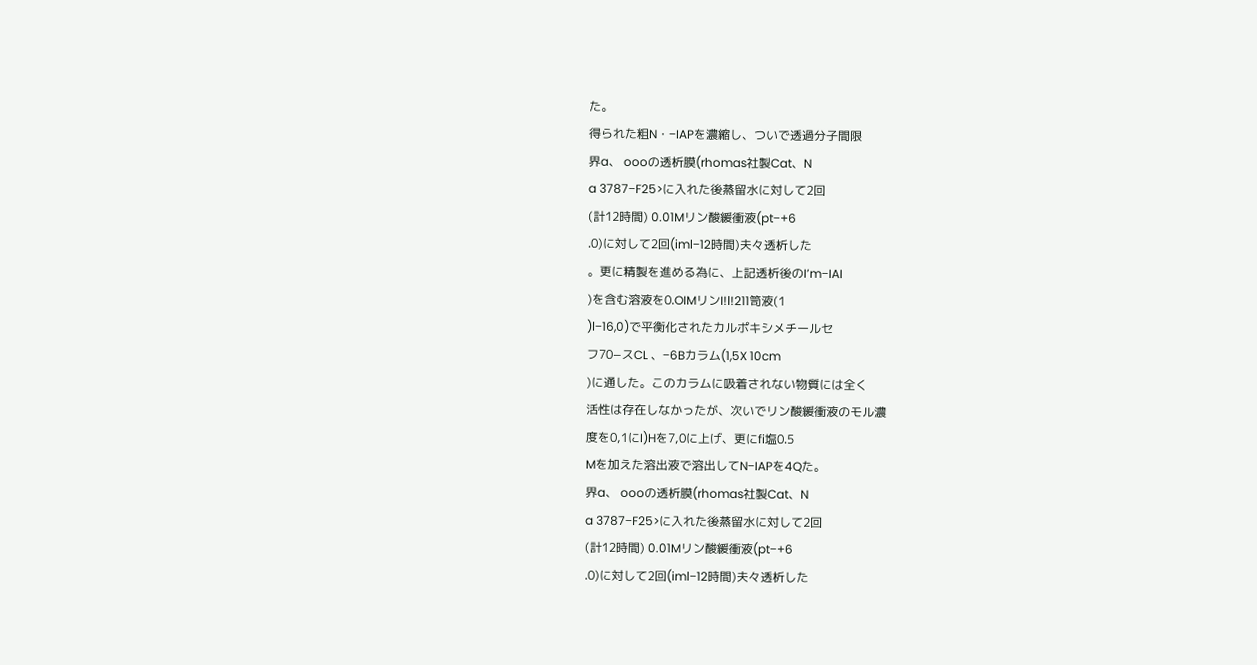た。
得られた粗N・−IAPを濃縮し、ついで透過分子間限
界a、 oooの透析膜(rhomas社製Cat、N
a 3787−F25>に入れた後蒸留水に対して2回
(計12時間) 0.01Mリン酸緩衝液(pt−+6
.0)に対して2回(iml−12時間)夫々透析した
。更に精製を進める為に、上記透析後のI’m−IAI
)を含む溶液を0.OIMリンI!l!211笥液(1
)l−16,0)で平衡化されたカルポキシメチールセ
フ70−スCL 、−6Bカラム(1,5X 10cm
)に通した。このカラムに吸着されない物質には全く
活性は存在しなかったが、次いでリン酸緩衝液のモル濃
度を0,1にI)Hを7,0に上げ、更にfi塩0.5
Mを加えた溶出液で溶出してN−IAPを4Qた。
界a、 oooの透析膜(rhomas社製Cat、N
a 3787−F25>に入れた後蒸留水に対して2回
(計12時間) 0.01Mリン酸緩衝液(pt−+6
.0)に対して2回(iml−12時間)夫々透析した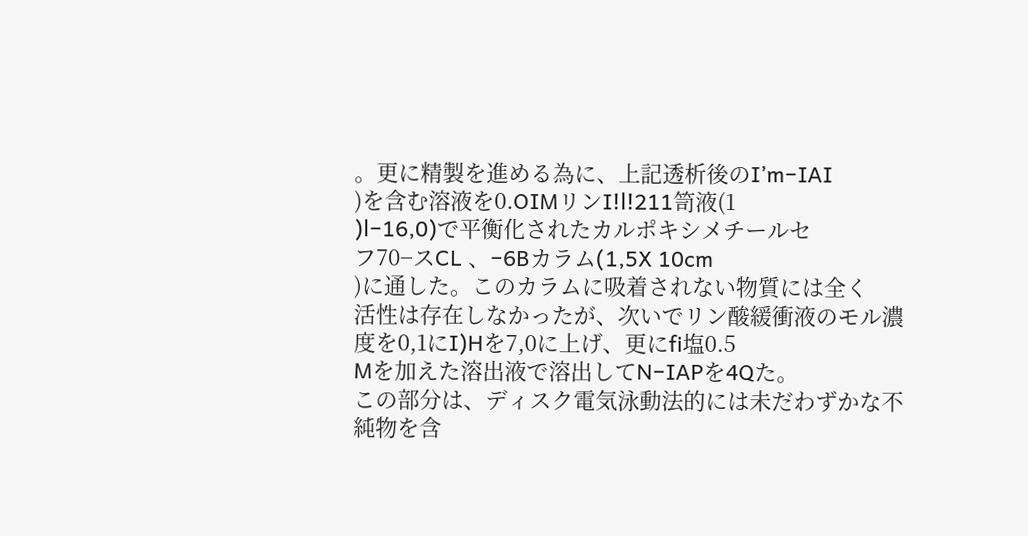。更に精製を進める為に、上記透析後のI’m−IAI
)を含む溶液を0.OIMリンI!l!211笥液(1
)l−16,0)で平衡化されたカルポキシメチールセ
フ70−スCL 、−6Bカラム(1,5X 10cm
)に通した。このカラムに吸着されない物質には全く
活性は存在しなかったが、次いでリン酸緩衝液のモル濃
度を0,1にI)Hを7,0に上げ、更にfi塩0.5
Mを加えた溶出液で溶出してN−IAPを4Qた。
この部分は、ディスク電気泳動法的には未だわずかな不
純物を含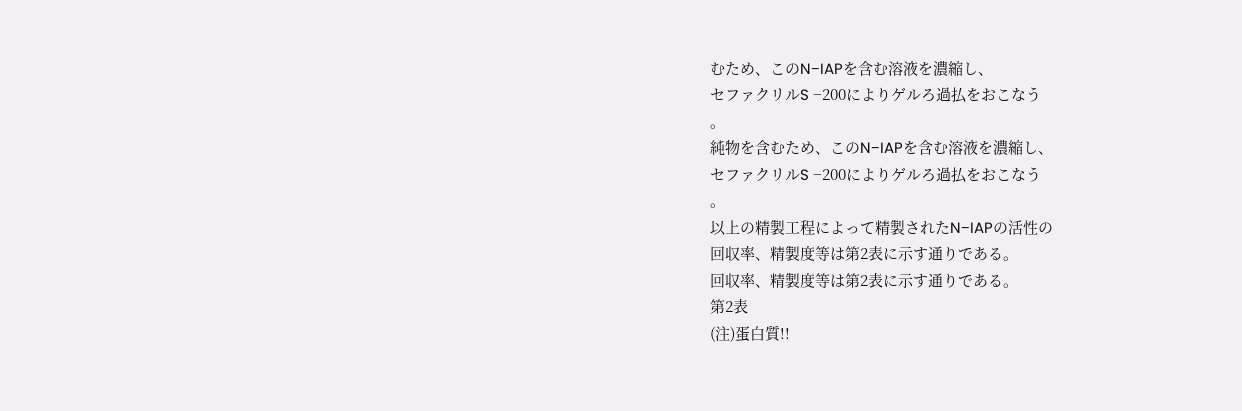むため、このN−IAPを含む溶液を濃縮し、
セファクリルS −200によりゲルろ過払をおこなう
。
純物を含むため、このN−IAPを含む溶液を濃縮し、
セファクリルS −200によりゲルろ過払をおこなう
。
以上の精製工程によって精製されたN−IAPの活性の
回収率、精製度等は第2表に示す通りである。
回収率、精製度等は第2表に示す通りである。
第2表
(注)蛋白質!!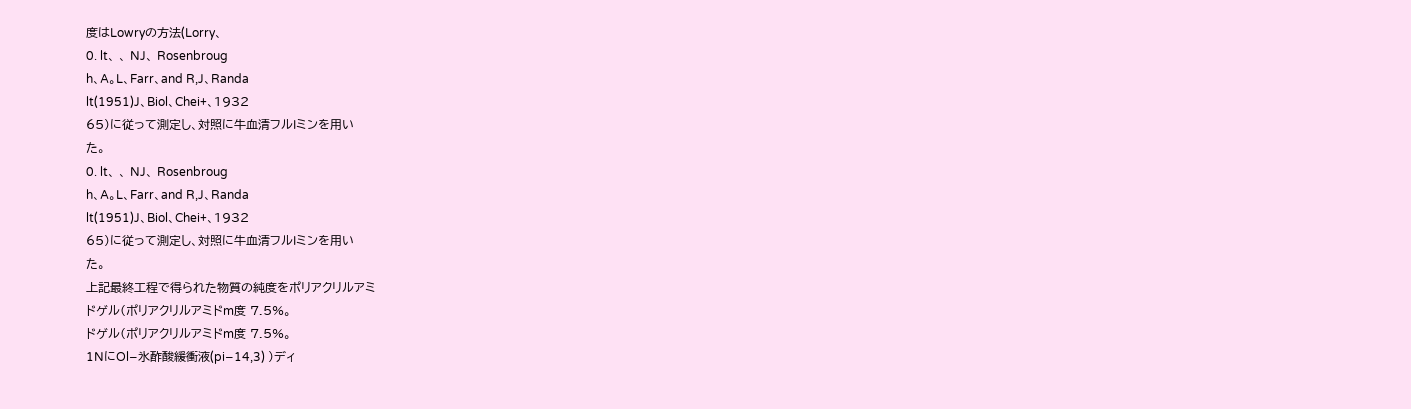度はLowryの方法(Lorry、
0. lt、 、 NJ、 Rosenbroug
h、A。L、Farr、and R,J、Randa
lt(1951)J、Biol、Chei+、1932
65)に従って測定し、対照に牛血清フルIミンを用い
た。
0. lt、 、 NJ、 Rosenbroug
h、A。L、Farr、and R,J、Randa
lt(1951)J、Biol、Chei+、1932
65)に従って測定し、対照に牛血清フルIミンを用い
た。
上記最終工程で得られた物質の純度をポリアクリルアミ
ドゲル(ポリアクリルアミドm度 7.5%。
ドゲル(ポリアクリルアミドm度 7.5%。
1NにOl−氷酢酸緩衝液(pi−14,3) )ディ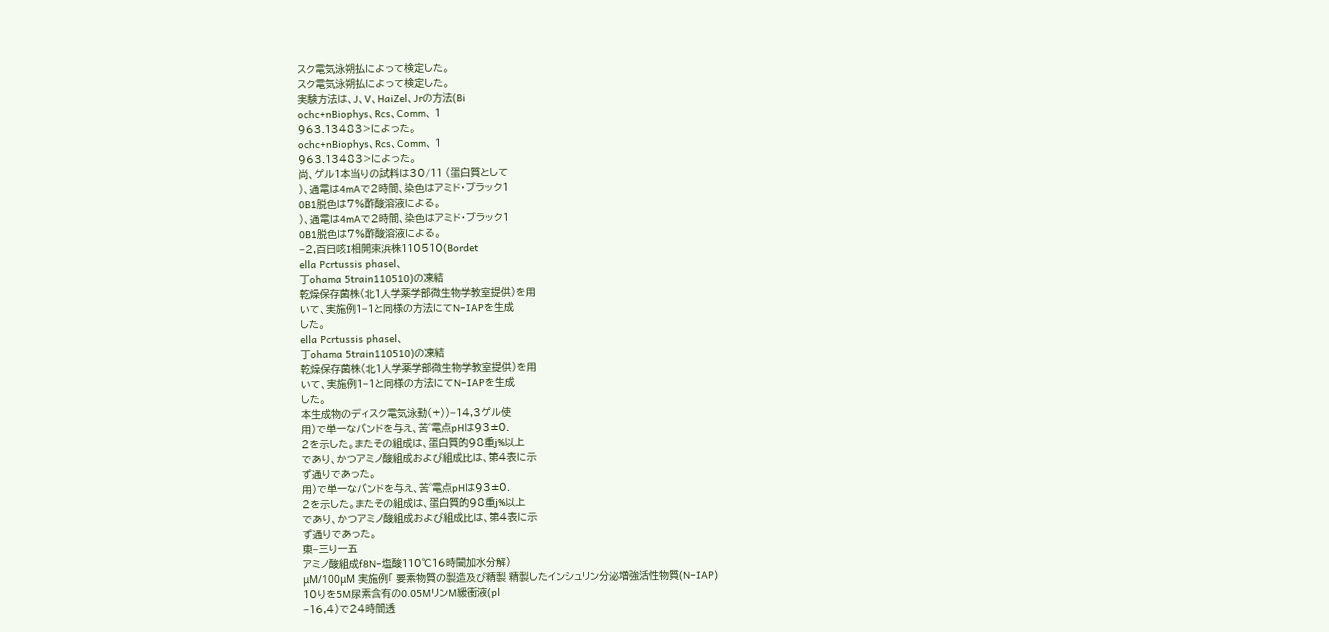スク電気泳朔払によって検定した。
スク電気泳朔払によって検定した。
実験方法は、J、V、HaiZel、Jrの方法(Bi
ochc+nBiophys、Rcs、Comm、 1
963.13483>によった。
ochc+nBiophys、Rcs、Comm、 1
963.13483>によった。
尚、ゲル1本当りの試料は30/11 (蛋白質として
)、通電は4mAで2時間、染色はアミド・ブラック1
0B1脱色は7%酢酸溶液による。
)、通電は4mAで2時間、染色はアミド・ブラック1
0B1脱色は7%酢酸溶液による。
−2,百日咳I相開束浜株110510(Bordet
ella Pcrtussis phasel、
丁ohama 5train110510)の凍結
乾燥保存菌株(北1人学薬学部微生物学教室提供)を用
いて、実施例1−1と同様の方法にてN−IAPを生成
した。
ella Pcrtussis phasel、
丁ohama 5train110510)の凍結
乾燥保存菌株(北1人学薬学部微生物学教室提供)を用
いて、実施例1−1と同様の方法にてN−IAPを生成
した。
本生成物のディスク電気泳動(+))−14,3ゲル使
用)で単一なバンドを与え、苦゛電点pHは93±0.
2を示した。またその組成は、蛋白質的98重j%以上
であり、かつアミノ酸組成および組成比は、第4表に示
ず通りであった。
用)で単一なバンドを与え、苦゛電点pHは93±0.
2を示した。またその組成は、蛋白質的98重j%以上
であり、かつアミノ酸組成および組成比は、第4表に示
ず通りであった。
東−三り一五
アミノ酸組成f8N−塩酸110℃16時闇加水分解)
μM/100μM 実施例「 要素物質の製造及び精製 精製したインシュリン分泌増強活性物質(N−IAP)
10りを5M尿素含有の0.05MリンM緩衝液(pl
−16,4)で24時間透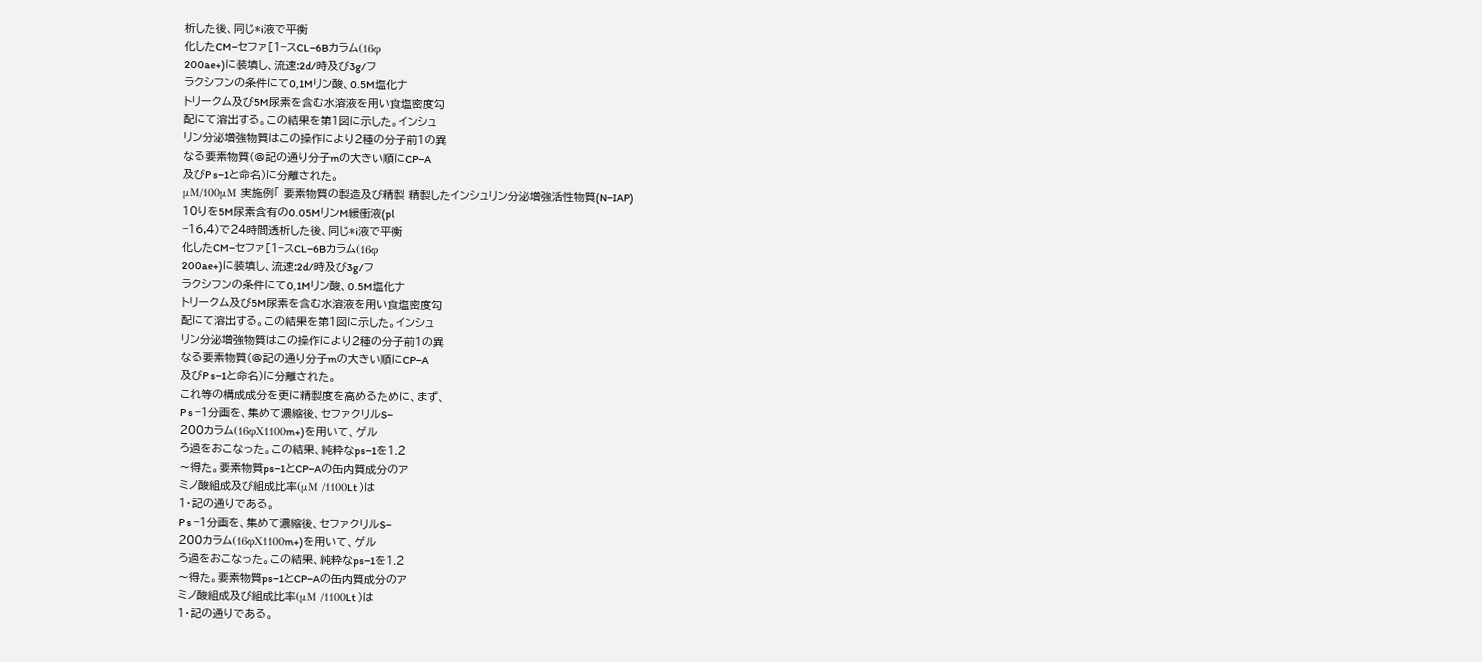析した後、同じ*i液で平衡
化したCM−セファ[1−スCL−6Bカラム(16φ
200ae+)に装填し、流速:2d/時及び3g/フ
ラクシフンの条件にて0,1Mリン酸、0.5M塩化ナ
トリークム及び5M尿素を含む水溶液を用い食塩密度勾
配にて溶出する。この結果を第1図に示した。インシュ
リン分泌増強物質はこの操作により2種の分子前1の異
なる要素物質(@記の通り分子mの大きい順にCP−A
及びP s−1と命名)に分離された。
μM/100μM 実施例「 要素物質の製造及び精製 精製したインシュリン分泌増強活性物質(N−IAP)
10りを5M尿素含有の0.05MリンM緩衝液(pl
−16,4)で24時間透析した後、同じ*i液で平衡
化したCM−セファ[1−スCL−6Bカラム(16φ
200ae+)に装填し、流速:2d/時及び3g/フ
ラクシフンの条件にて0,1Mリン酸、0.5M塩化ナ
トリークム及び5M尿素を含む水溶液を用い食塩密度勾
配にて溶出する。この結果を第1図に示した。インシュ
リン分泌増強物質はこの操作により2種の分子前1の異
なる要素物質(@記の通り分子mの大きい順にCP−A
及びP s−1と命名)に分離された。
これ等の構成成分を更に精製度を高めるために、まず、
P s −1分画を、集めて濃縮後、セファクリルS−
200カラム(16φX1100m+)を用いて、ゲル
ろ過をおこなった。この結果、純粋なps−1を1.2
〜得た。要素物質ps−1とCP−Aの缶内質成分のア
ミノ酸組成及び組成比率(μM /1100Lt )は
1・記の通りである。
P s −1分画を、集めて濃縮後、セファクリルS−
200カラム(16φX1100m+)を用いて、ゲル
ろ過をおこなった。この結果、純粋なps−1を1.2
〜得た。要素物質ps−1とCP−Aの缶内質成分のア
ミノ酸組成及び組成比率(μM /1100Lt )は
1・記の通りである。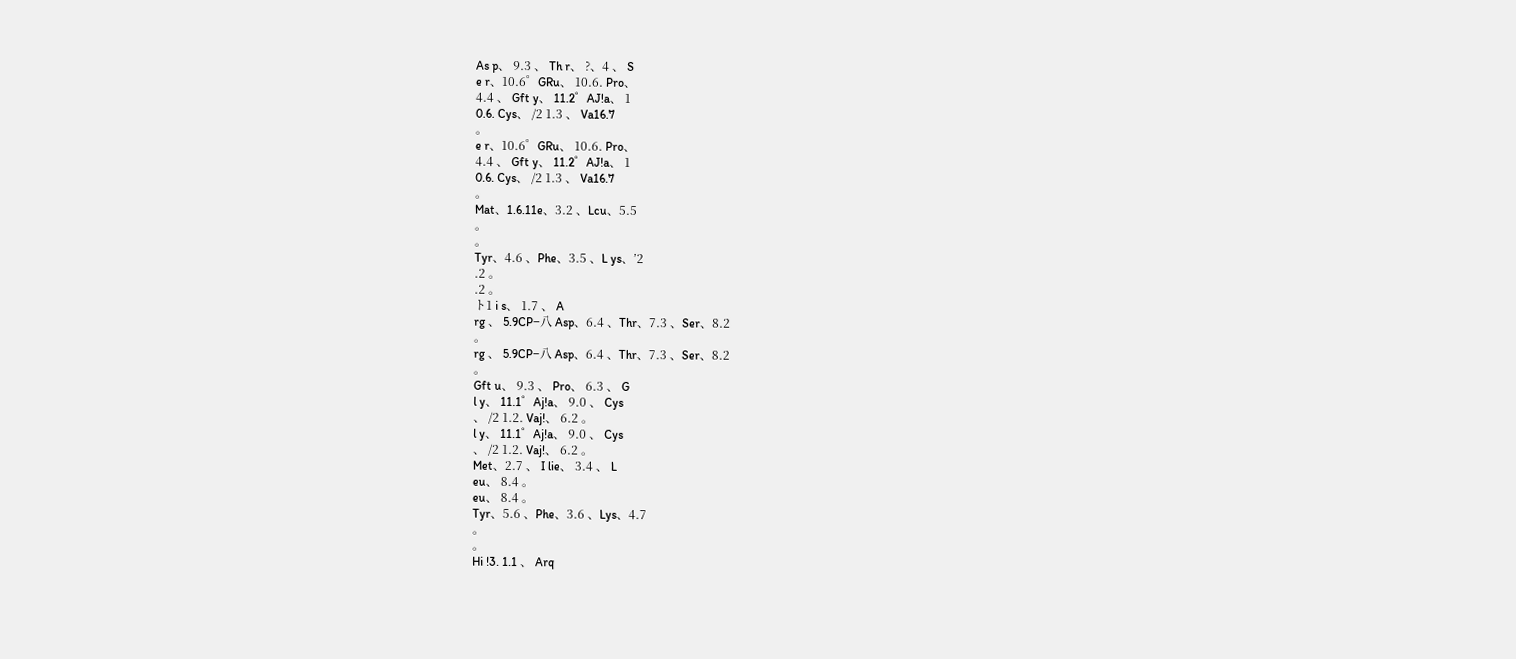As p、 9.3 、 Th r、 ?、4 、 S
e r、10.6゜GRu、 10.6. Pro、
4.4 、 Gft y、 11.2゜AJ!a、 1
0.6. Cys、 /2 1.3 、 Va16.7
。
e r、10.6゜GRu、 10.6. Pro、
4.4 、 Gft y、 11.2゜AJ!a、 1
0.6. Cys、 /2 1.3 、 Va16.7
。
Mat、1.6.11e、3.2 、Lcu、5.5
。
。
Tyr、4.6 、Phe、3.5 、L ys、’2
.2 。
.2 。
ト1 i s、 1.7 、 A
rg 、 5.9CP−八 Asp、6.4 、Thr、7.3 、Ser、8.2
。
rg 、 5.9CP−八 Asp、6.4 、Thr、7.3 、Ser、8.2
。
Gft u、 9.3 、 Pro、 6.3 、 G
l y、 11.1゜Aj!a、 9.0 、 Cys
、 /2 1.2. Vaj!、 6.2 。
l y、 11.1゜Aj!a、 9.0 、 Cys
、 /2 1.2. Vaj!、 6.2 。
Met、2.7 、 I lie、 3.4 、 L
eu、 8.4 。
eu、 8.4 。
Tyr、5.6 、Phe、3.6 、Lys、4.7
。
。
Hi !3. 1.1 、 Arq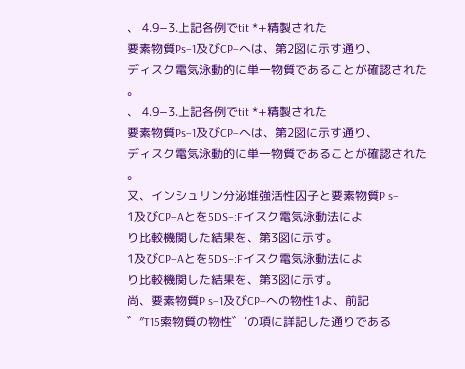、 4.9−3.上記各例でtit *+精製された
要素物質Ps−1及びCP−へは、第2図に示す通り、
ディスク電気泳動的に単一物質であることが確認された
。
、 4.9−3.上記各例でtit *+精製された
要素物質Ps−1及びCP−へは、第2図に示す通り、
ディスク電気泳動的に単一物質であることが確認された
。
又、インシュリン分泌堆強活性囚子と要素物質P s−
1及びCP−Aとを5DS−:Fイスク電気泳動法によ
り比較機関した結果を、第3図に示す。
1及びCP−Aとを5DS−:Fイスク電気泳動法によ
り比較機関した結果を、第3図に示す。
尚、要素物質P s−1及びCP−への物性1よ、前記
゛″T15索物質の物性゛′の項に詳記した通りである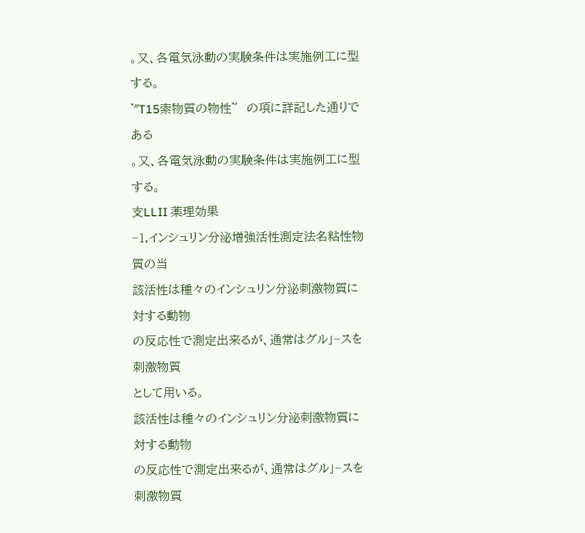。又、各電気泳動の実験条件は実施例工に型する。
゛″T15索物質の物性゛′の項に詳記した通りである
。又、各電気泳動の実験条件は実施例工に型する。
支LLII 薬理効果
−1,インシュリン分泌増強活性測定法名粘性物質の当
該活性は種々のインシュリン分泌刺激物質に対する動物
の反応性で測定出来るが、通常はグル」−スを刺激物質
として用いる。
該活性は種々のインシュリン分泌刺激物質に対する動物
の反応性で測定出来るが、通常はグル」−スを刺激物質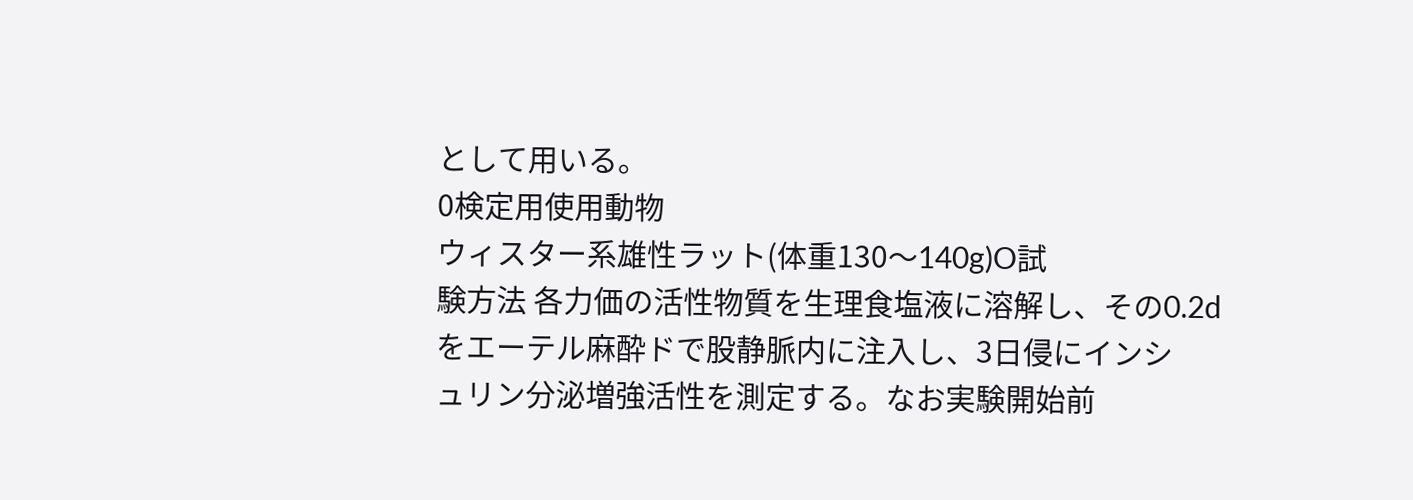として用いる。
0検定用使用動物
ウィスター系雄性ラット(体重130〜140g)O試
験方法 各力価の活性物質を生理食塩液に溶解し、その0.2d
をエーテル麻酔ドで股静脈内に注入し、3日侵にインシ
ュリン分泌増強活性を測定する。なお実験開始前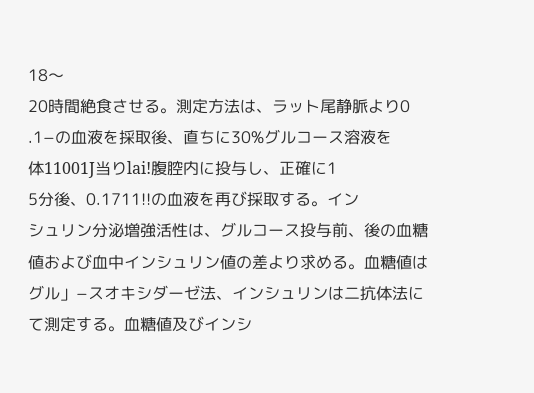18〜
20時間絶食させる。測定方法は、ラット尾静脈より0
.1−の血液を採取後、直ちに30%グルコース溶液を
体11001J当りlai!腹腔内に投与し、正確に1
5分後、0.1711!!の血液を再び採取する。イン
シュリン分泌増強活性は、グルコース投与前、後の血糖
値および血中インシュリン値の差より求める。血糖値は
グル」−スオキシダーゼ法、インシュリンは二抗体法に
て測定する。血糖値及びインシ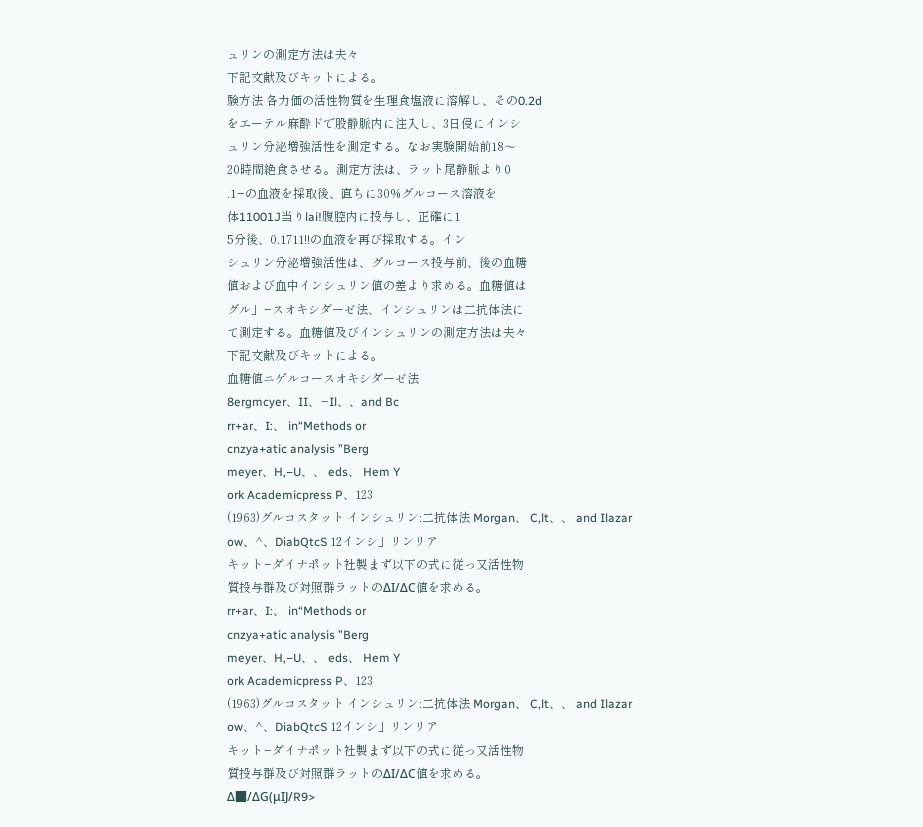ュリンの測定方法は夫々
下記文献及びキットによる。
験方法 各力価の活性物質を生理食塩液に溶解し、その0.2d
をエーテル麻酔ドで股静脈内に注入し、3日侵にインシ
ュリン分泌増強活性を測定する。なお実験開始前18〜
20時間絶食させる。測定方法は、ラット尾静脈より0
.1−の血液を採取後、直ちに30%グルコース溶液を
体11001J当りlai!腹腔内に投与し、正確に1
5分後、0.1711!!の血液を再び採取する。イン
シュリン分泌増強活性は、グルコース投与前、後の血糖
値および血中インシュリン値の差より求める。血糖値は
グル」−スオキシダーゼ法、インシュリンは二抗体法に
て測定する。血糖値及びインシュリンの測定方法は夫々
下記文献及びキットによる。
血糖値ニゲルコースオキシダーゼ法
8ergmcyer、II、−Il、、and Bc
rr+ar、I:、 in“Methods or
cnzya+atic analysis ”Berg
meyer、H,−U、、 eds、 Hem Y
ork Academicpress P、123
(1963)グルコスタット インシュリン:二抗体法 Morgan、 C,lt、、 and Ilazar
ow、^、DiabQtcS 12インシ」リンリア
キット−ダイナポット社製まず以下の式に従っ又活性物
質投与群及び対照群ラットのΔI/ΔC値を求める。
rr+ar、I:、 in“Methods or
cnzya+atic analysis ”Berg
meyer、H,−U、、 eds、 Hem Y
ork Academicpress P、123
(1963)グルコスタット インシュリン:二抗体法 Morgan、 C,lt、、 and Ilazar
ow、^、DiabQtcS 12インシ」リンリア
キット−ダイナポット社製まず以下の式に従っ又活性物
質投与群及び対照群ラットのΔI/ΔC値を求める。
Δ■/ΔG(μIJ/R9>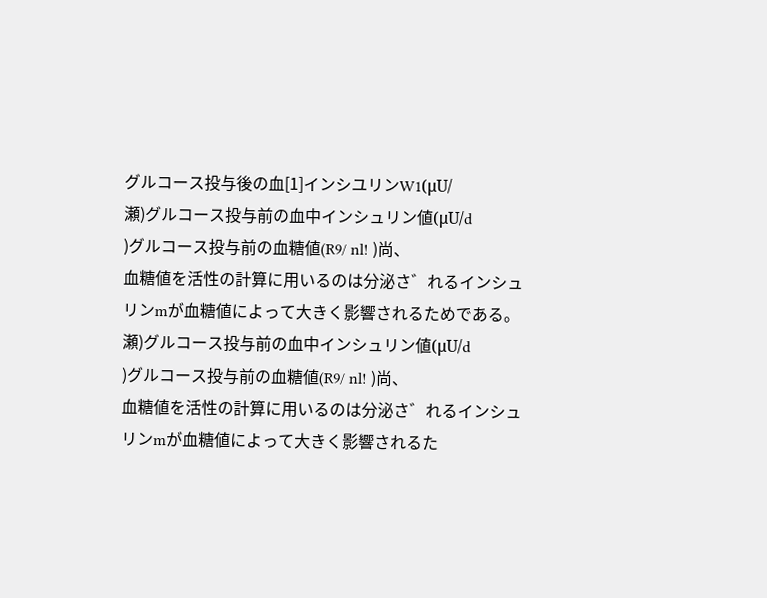グルコース投与後の血[1]インシユリンW1(μU/
瀬)グルコース投与前の血中インシュリン値(μU/d
)グルコース投与前の血糖値(R9/ nl! )尚、
血糖値を活性の計算に用いるのは分泌さ゛れるインシュ
リンmが血糖値によって大きく影響されるためである。
瀬)グルコース投与前の血中インシュリン値(μU/d
)グルコース投与前の血糖値(R9/ nl! )尚、
血糖値を活性の計算に用いるのは分泌さ゛れるインシュ
リンmが血糖値によって大きく影響されるた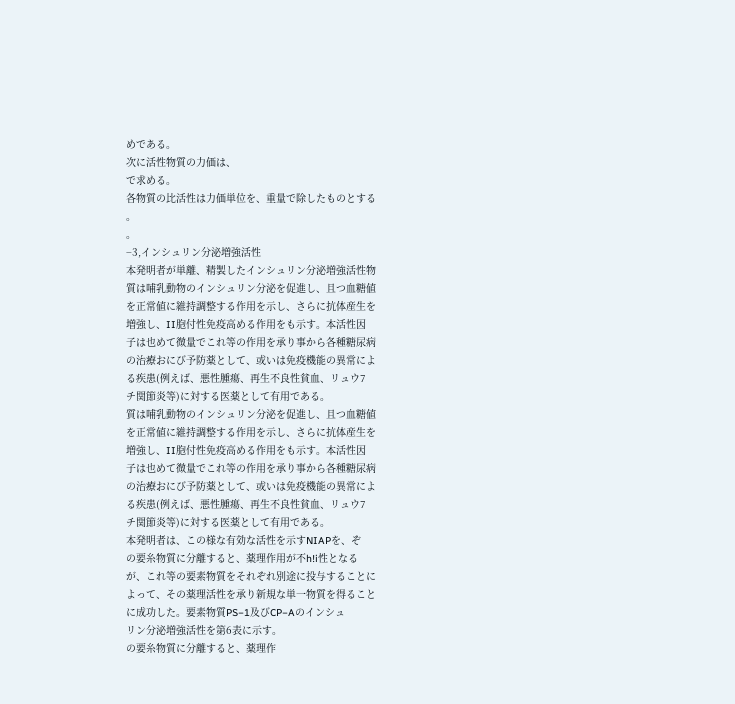めである。
次に活性物質の力価は、
で求める。
各物質の比活性は力価単位を、重量で除したものとする
。
。
−3,インシュリン分泌増強活性
本発明者が単離、精製したインシュリン分泌増強活性物
質は哺乳動物のインシュリン分泌を促進し、且つ血糖値
を正常値に維持調整する作用を示し、さらに抗体産生を
増強し、II胞付性免疫高める作用をも示す。本活性因
子は也めて微量でこれ等の作用を承り事から各種糖尿病
の治療おにび予防薬として、或いは免疫機能の異常によ
る疾患(例えば、悪性腫瘍、再生不良性貧血、リュウ7
チ関節炎等)に対する医薬として有用である。
質は哺乳動物のインシュリン分泌を促進し、且つ血糖値
を正常値に維持調整する作用を示し、さらに抗体産生を
増強し、II胞付性免疫高める作用をも示す。本活性因
子は也めて微量でこれ等の作用を承り事から各種糖尿病
の治療おにび予防薬として、或いは免疫機能の異常によ
る疾患(例えば、悪性腫瘍、再生不良性貧血、リュウ7
チ関節炎等)に対する医薬として有用である。
本発明者は、この様な有効な活性を示すNIAPを、ぞ
の要糸物質に分離すると、薬理作用が不h!i性となる
が、これ等の要素物質をそれぞれ別途に投与することに
よって、その薬理活性を承り新規な単一物質を得ること
に成功した。要素物質PS−1及びCP−Aのインシュ
リン分泌増強活性を第6表に示す。
の要糸物質に分離すると、薬理作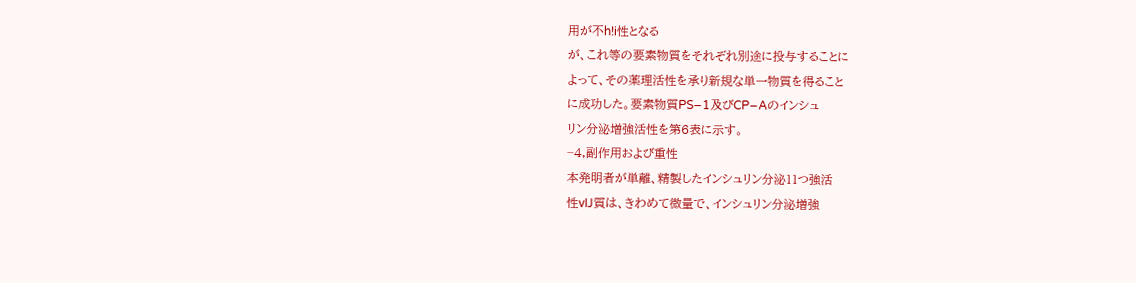用が不h!i性となる
が、これ等の要素物質をそれぞれ別途に投与することに
よって、その薬理活性を承り新規な単一物質を得ること
に成功した。要素物質PS−1及びCP−Aのインシュ
リン分泌増強活性を第6表に示す。
−4,副作用および重性
本発明者が単離、精製したインシュリン分泌11つ強活
性vIJ質は、きわめて微量で、インシュリン分泌増強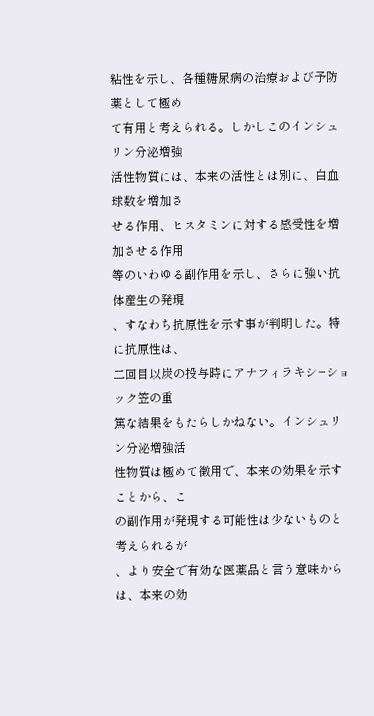粘性を示し、各種糖尿病の治療および予防薬として極め
て有用と考えられる。しかしこのインシュリン分泌増強
活性物質には、本来の活性とは別に、白血球数を増加さ
せる作用、ヒスタミンに対する感受性を増加させる作用
等のいわゆる副作用を示し、さらに強い抗体産生の発現
、すなわち抗原性を示す事が判明した。特に抗原性は、
二回目以炭の投与時にアナフィラキシ−ショック笠の重
篤な結果をもたらしかねない。インシュリン分泌増強活
性物質は極めて徴用で、本来の効果を示すことから、こ
の副作用が発現する可能性は少ないものと考えられるが
、より安全で有効な医薬品と言う意味からは、本来の効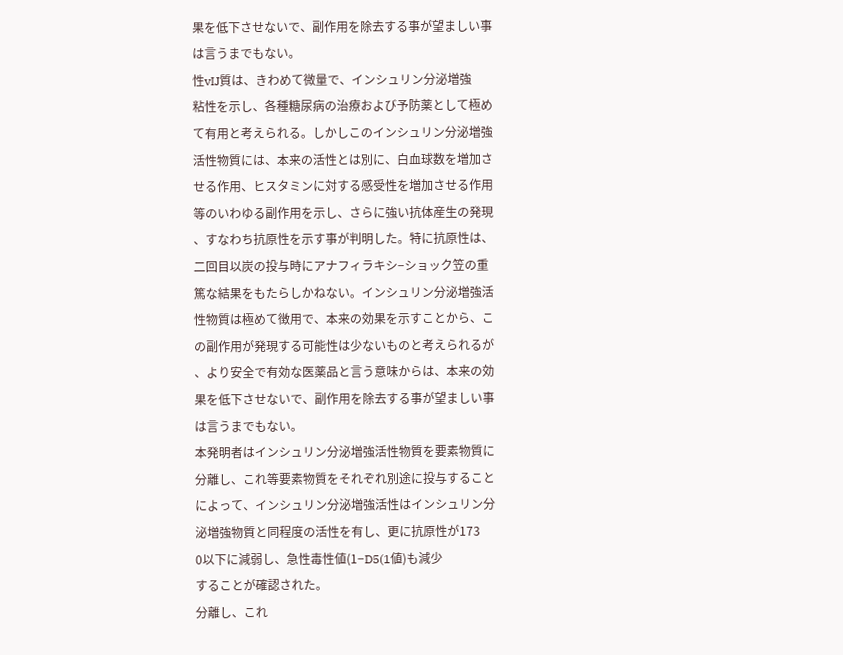果を低下させないで、副作用を除去する事が望ましい事
は言うまでもない。
性vIJ質は、きわめて微量で、インシュリン分泌増強
粘性を示し、各種糖尿病の治療および予防薬として極め
て有用と考えられる。しかしこのインシュリン分泌増強
活性物質には、本来の活性とは別に、白血球数を増加さ
せる作用、ヒスタミンに対する感受性を増加させる作用
等のいわゆる副作用を示し、さらに強い抗体産生の発現
、すなわち抗原性を示す事が判明した。特に抗原性は、
二回目以炭の投与時にアナフィラキシ−ショック笠の重
篤な結果をもたらしかねない。インシュリン分泌増強活
性物質は極めて徴用で、本来の効果を示すことから、こ
の副作用が発現する可能性は少ないものと考えられるが
、より安全で有効な医薬品と言う意味からは、本来の効
果を低下させないで、副作用を除去する事が望ましい事
は言うまでもない。
本発明者はインシュリン分泌増強活性物質を要素物質に
分離し、これ等要素物質をそれぞれ別途に投与すること
によって、インシュリン分泌増強活性はインシュリン分
泌増強物質と同程度の活性を有し、更に抗原性が173
0以下に減弱し、急性毒性値(1−D5(1値)も減少
することが確認された。
分離し、これ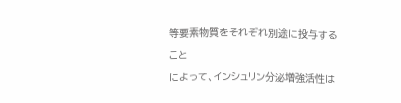等要素物質をそれぞれ別途に投与すること
によって、インシュリン分泌増強活性は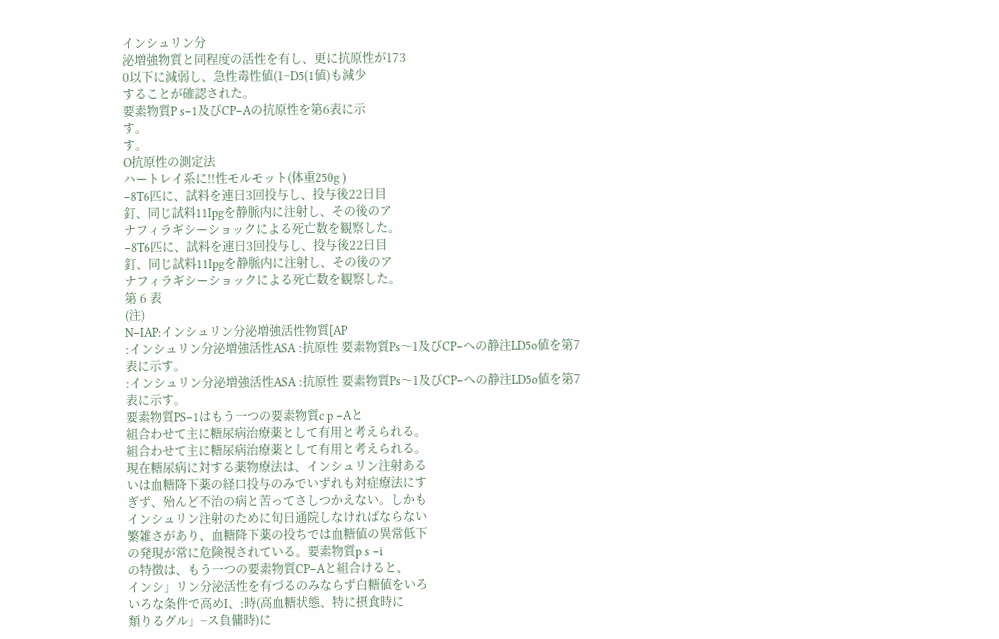インシュリン分
泌増強物質と同程度の活性を有し、更に抗原性が173
0以下に減弱し、急性毒性値(1−D5(1値)も減少
することが確認された。
要素物質P s−1及びCP−Aの抗原性を第6表に示
す。
す。
O抗原性の測定法
ハートレイ系に!!性モルモット(体重250g )
−8T6匹に、試料を連日3回投与し、投与後22日目
釘、同じ試料11Ipgを静脈内に注射し、その後のア
ナフィラギシーショックによる死亡数を観察した。
−8T6匹に、試料を連日3回投与し、投与後22日目
釘、同じ試料11Ipgを静脈内に注射し、その後のア
ナフィラギシーショックによる死亡数を観察した。
第 6 表
(注)
N−IAP:インシュリン分泌増強活性物質[AP
:インシュリン分泌増強活性ASA :抗原性 要素物質Ps〜1及びCP−への静注LD5o値を第7
表に示す。
:インシュリン分泌増強活性ASA :抗原性 要素物質Ps〜1及びCP−への静注LD5o値を第7
表に示す。
要素物質PS−1はもう一つの要素物質c p −Aと
組合わせて主に糖尿病治療薬として有用と考えられる。
組合わせて主に糖尿病治療薬として有用と考えられる。
現在糖尿病に対する薬物療法は、インシュリン注射ある
いは血糖降下薬の経口投与のみでいずれも対症療法にす
ぎず、殆んど不治の病と苦ってさしつかえない。しかも
インシュリン注射のために旬日通院しなければならない
繁雑さがあり、血糖降下薬の投ちでは血糖値の異常低下
の発現が常に危険視されている。要素物質p s −i
の特徴は、もう一つの要素物質CP−Aと組合けると、
インシ」リン分泌活性を有づるのみならず白糖値をいろ
いろな条件で高めI、:時(高血糖状態、特に摂食時に
類りるグル」−ス負傭時)に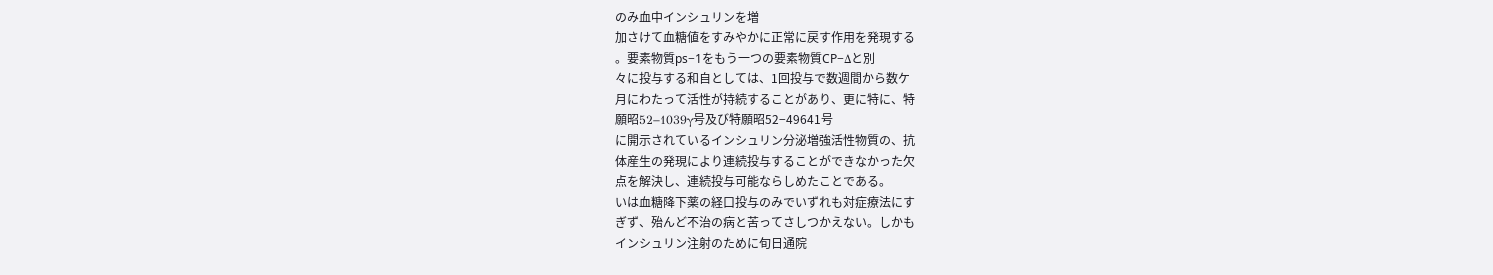のみ血中インシュリンを増
加さけて血糖値をすみやかに正常に戻す作用を発現する
。要素物質ps−1をもう一つの要素物質CP−Δと別
々に投与する和自としては、1回投与で数週間から数ケ
月にわたって活性が持続することがあり、更に特に、特
願昭52−1039γ号及び特願昭52−49641号
に開示されているインシュリン分泌増強活性物質の、抗
体産生の発現により連続投与することができなかった欠
点を解決し、連続投与可能ならしめたことである。
いは血糖降下薬の経口投与のみでいずれも対症療法にす
ぎず、殆んど不治の病と苦ってさしつかえない。しかも
インシュリン注射のために旬日通院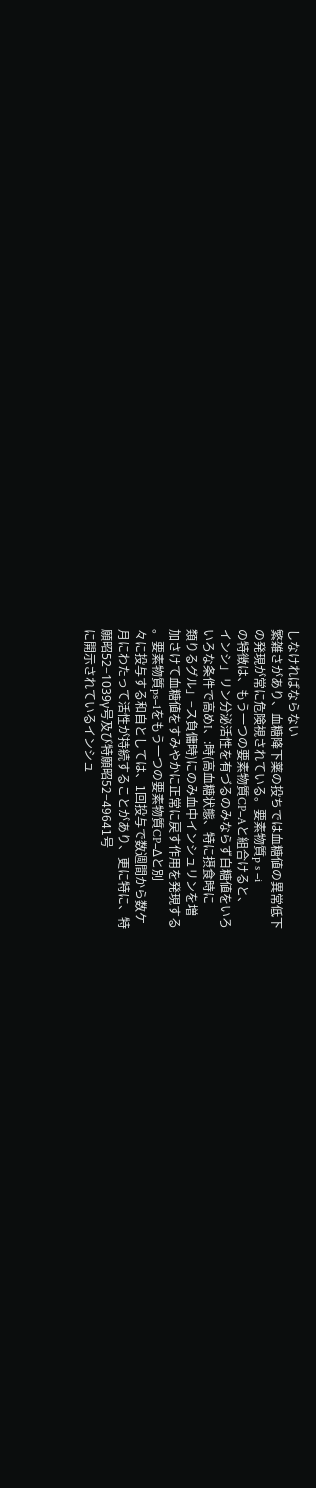しなければならない
繁雑さがあり、血糖降下薬の投ちでは血糖値の異常低下
の発現が常に危険視されている。要素物質p s −i
の特徴は、もう一つの要素物質CP−Aと組合けると、
インシ」リン分泌活性を有づるのみならず白糖値をいろ
いろな条件で高めI、:時(高血糖状態、特に摂食時に
類りるグル」−ス負傭時)にのみ血中インシュリンを増
加さけて血糖値をすみやかに正常に戻す作用を発現する
。要素物質ps−1をもう一つの要素物質CP−Δと別
々に投与する和自としては、1回投与で数週間から数ケ
月にわたって活性が持続することがあり、更に特に、特
願昭52−1039γ号及び特願昭52−49641号
に開示されているインシュ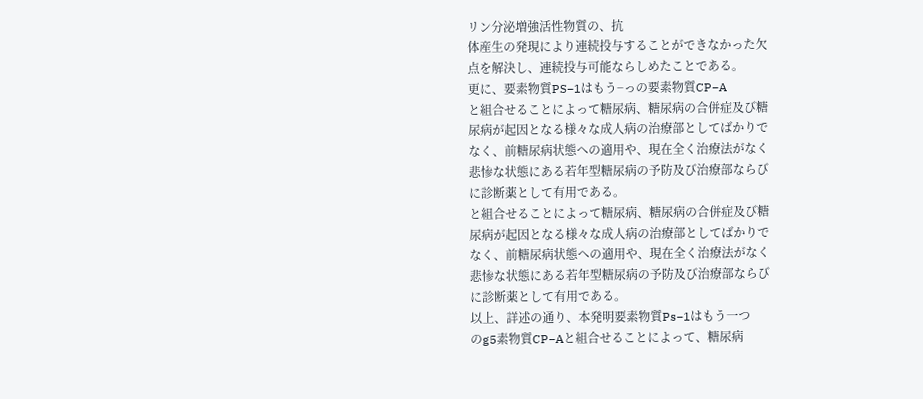リン分泌増強活性物質の、抗
体産生の発現により連続投与することができなかった欠
点を解決し、連続投与可能ならしめたことである。
更に、要素物質PS−1はもう−っの要素物質CP−A
と組合せることによって糖尿病、糖尿病の合併症及び糖
尿病が起因となる様々な成人病の治療部としてばかりで
なく、前糖尿病状態への適用や、現在全く治療法がなく
悲惨な状態にある若年型糖尿病の予防及び治療部ならび
に診断薬として有用である。
と組合せることによって糖尿病、糖尿病の合併症及び糖
尿病が起因となる様々な成人病の治療部としてばかりで
なく、前糖尿病状態への適用や、現在全く治療法がなく
悲惨な状態にある若年型糖尿病の予防及び治療部ならび
に診断薬として有用である。
以上、詳述の通り、本発明要素物質Ps−1はもう一つ
のg5素物質CP−Aと組合せることによって、糖尿病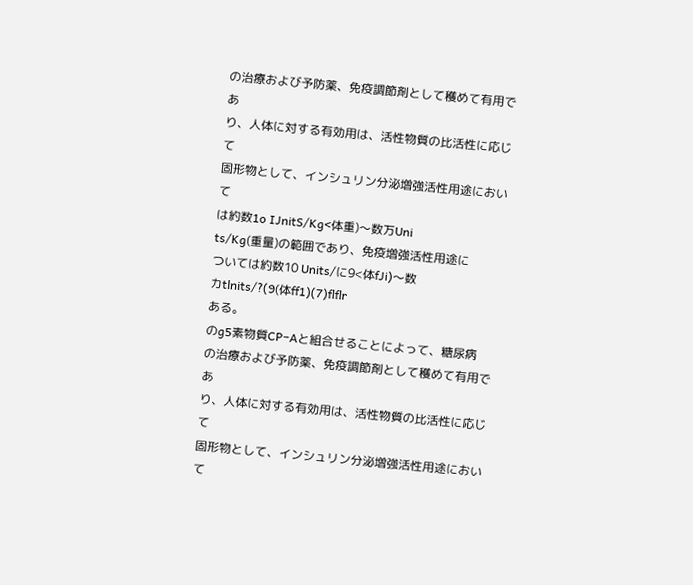の治療および予防薬、免疫調節剤として穫めて有用であ
り、人体に対する有効用は、活性物質の比活性に応じて
固形物として、インシュリン分泌増強活性用途において
は約数1o IJnitS/Kg<体重)〜数万Uni
ts/Kg(重量)の範囲であり、免疫増強活性用途に
ついては約数10 Units/に9<体fJi)〜数
カtlnits/?(9(体ff1)(7)flflr
ある。
のg5素物質CP−Aと組合せることによって、糖尿病
の治療および予防薬、免疫調節剤として穫めて有用であ
り、人体に対する有効用は、活性物質の比活性に応じて
固形物として、インシュリン分泌増強活性用途において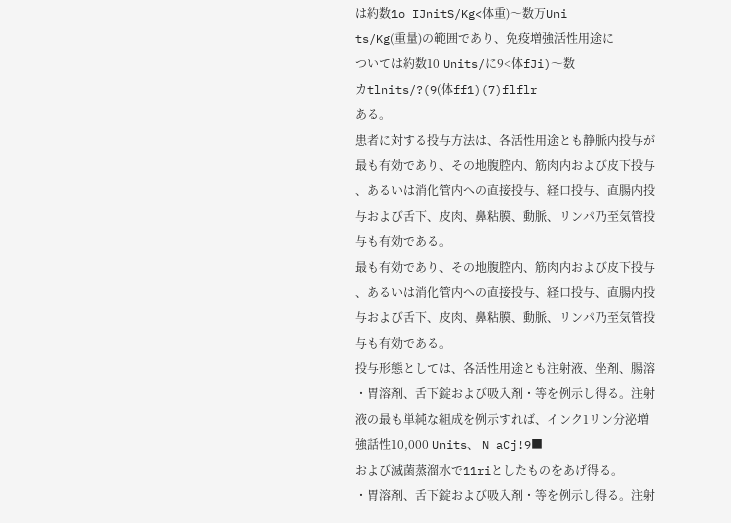は約数1o IJnitS/Kg<体重)〜数万Uni
ts/Kg(重量)の範囲であり、免疫増強活性用途に
ついては約数10 Units/に9<体fJi)〜数
カtlnits/?(9(体ff1)(7)flflr
ある。
患者に対する投与方法は、各活性用途とも静脈内投与が
最も有効であり、その地腹腔内、筋肉内および皮下投与
、あるいは消化管内への直接投与、経口投与、直腸内投
与および舌下、皮肉、鼻粘膜、動脈、リンパ乃至気管投
与も有効である。
最も有効であり、その地腹腔内、筋肉内および皮下投与
、あるいは消化管内への直接投与、経口投与、直腸内投
与および舌下、皮肉、鼻粘膜、動脈、リンパ乃至気管投
与も有効である。
投与形態としては、各活性用途とも注射液、坐剤、腸溶
・胃溶剤、舌下錠および吸入剤・等を例示し得る。注射
液の最も単純な組成を例示すれば、インク1リン分泌増
強話性10,000 Units、 N aCj!9■
および滅菌蒸溜水で11riとしたものをあげ得る。
・胃溶剤、舌下錠および吸入剤・等を例示し得る。注射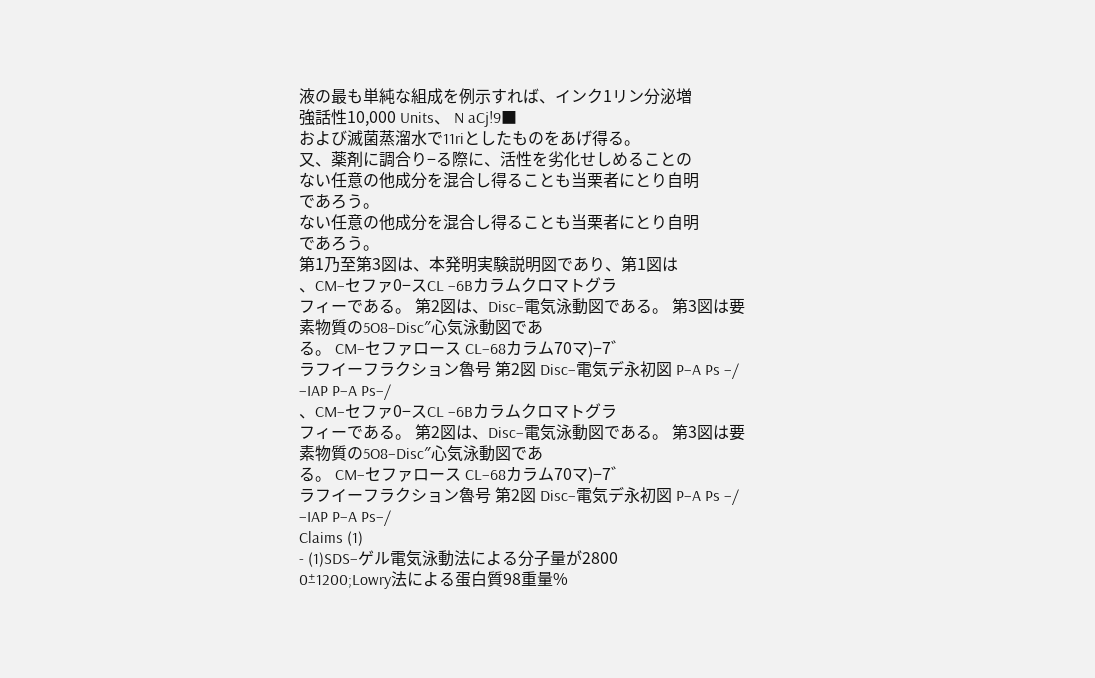液の最も単純な組成を例示すれば、インク1リン分泌増
強話性10,000 Units、 N aCj!9■
および滅菌蒸溜水で11riとしたものをあげ得る。
又、薬剤に調合り−る際に、活性を劣化せしめることの
ない任意の他成分を混合し得ることも当栗者にとり自明
であろう。
ない任意の他成分を混合し得ることも当栗者にとり自明
であろう。
第1乃至第3図は、本発明実験説明図であり、第1図は
、CM−セファ0−スCL −6Bカラムクロマトグラ
フィーである。 第2図は、Disc−電気泳動図である。 第3図は要素物質の5O8−Disc″心気泳動図であ
る。 CM−セファロース CL−68カラム70マ)−7゛
ラフイーフラクション魯号 第2図 Disc−電気デ永初図 P−A Ps −/ −IAP P−A Ps−/
、CM−セファ0−スCL −6Bカラムクロマトグラ
フィーである。 第2図は、Disc−電気泳動図である。 第3図は要素物質の5O8−Disc″心気泳動図であ
る。 CM−セファロース CL−68カラム70マ)−7゛
ラフイーフラクション魯号 第2図 Disc−電気デ永初図 P−A Ps −/ −IAP P−A Ps−/
Claims (1)
- (1)SDS−ゲル電気泳動法による分子量が2800
0±1200;Lowry法による蛋白質98重量%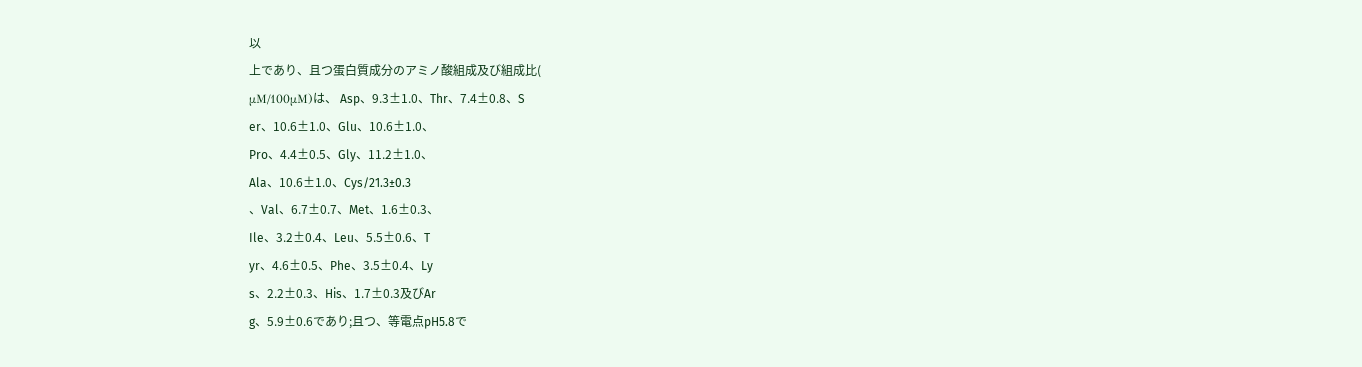以
上であり、且つ蛋白質成分のアミノ酸組成及び組成比(
μM/100μM)は、 Asp、9.3±1.0、Thr、7.4±0.8、S
er、10.6±1.0、Glu、10.6±1.0、
Pro、4.4±0.5、Gly、11.2±1.0、
Ala、10.6±1.0、Cys/21.3±0.3
、Val、6.7±0.7、Met、1.6±0.3、
Ile、3.2±0.4、Leu、5.5±0.6、T
yr、4.6±0.5、Phe、3.5±0.4、Ly
s、2.2±0.3、His、1.7±0.3及びAr
g、5.9±0.6であり;且つ、等電点pH5.8で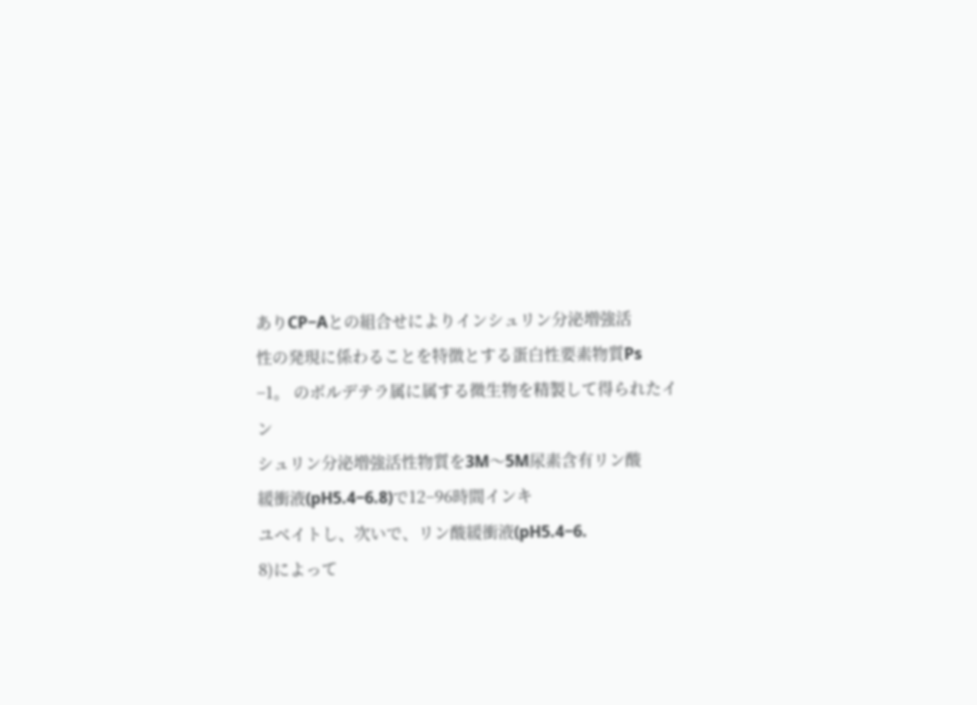ありCP−Aとの組合せによりインシュリン分泌増強活
性の発現に係わることを特徴とする蛋白性要素物質Ps
−1。 のボルデテラ属に属する微生物を精製して得られたイン
シュリン分泌増強活性物質を3M〜5M尿素含有リン酸
緩衝液(pH5.4−6.8)で12−96時間インキ
ユベイトし、次いで、リン酸緩衝液(pH5.4−6.
8)によって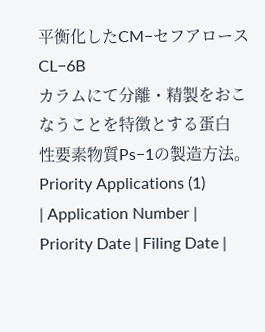平衡化したCM−セフアロースCL−6B
カラムにて分離・精製をおこなうことを特徴とする蛋白
性要素物質Ps−1の製造方法。
Priority Applications (1)
| Application Number | Priority Date | Filing Date |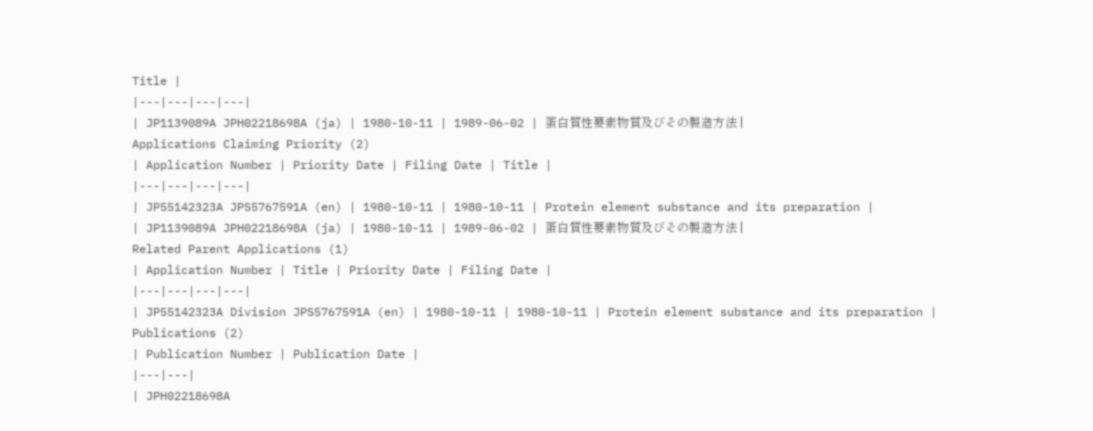Title |
|---|---|---|---|
| JP1139089A JPH02218698A (ja) | 1980-10-11 | 1989-06-02 | 蛋白質性要素物質及びその製造方法 |
Applications Claiming Priority (2)
| Application Number | Priority Date | Filing Date | Title |
|---|---|---|---|
| JP55142323A JPS5767591A (en) | 1980-10-11 | 1980-10-11 | Protein element substance and its preparation |
| JP1139089A JPH02218698A (ja) | 1980-10-11 | 1989-06-02 | 蛋白質性要素物質及びその製造方法 |
Related Parent Applications (1)
| Application Number | Title | Priority Date | Filing Date |
|---|---|---|---|
| JP55142323A Division JPS5767591A (en) | 1980-10-11 | 1980-10-11 | Protein element substance and its preparation |
Publications (2)
| Publication Number | Publication Date |
|---|---|
| JPH02218698A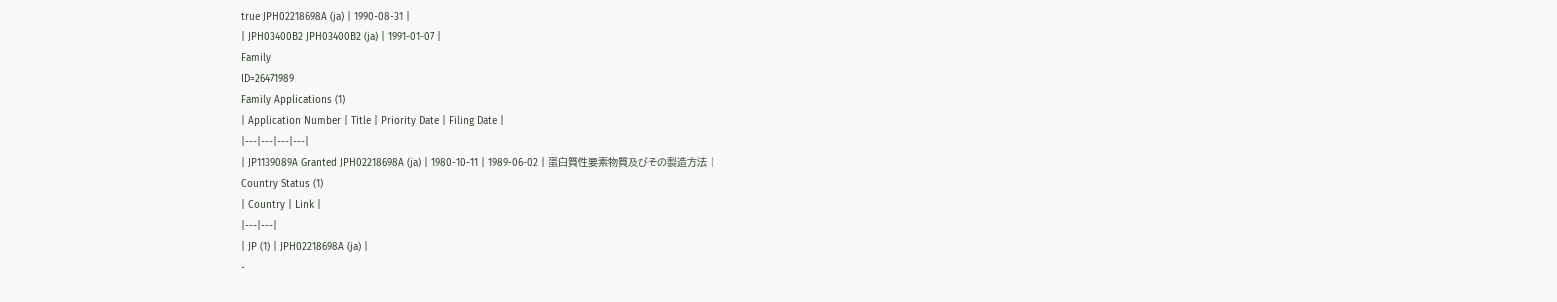true JPH02218698A (ja) | 1990-08-31 |
| JPH03400B2 JPH03400B2 (ja) | 1991-01-07 |
Family
ID=26471989
Family Applications (1)
| Application Number | Title | Priority Date | Filing Date |
|---|---|---|---|
| JP1139089A Granted JPH02218698A (ja) | 1980-10-11 | 1989-06-02 | 蛋白質性要素物質及びその製造方法 |
Country Status (1)
| Country | Link |
|---|---|
| JP (1) | JPH02218698A (ja) |
-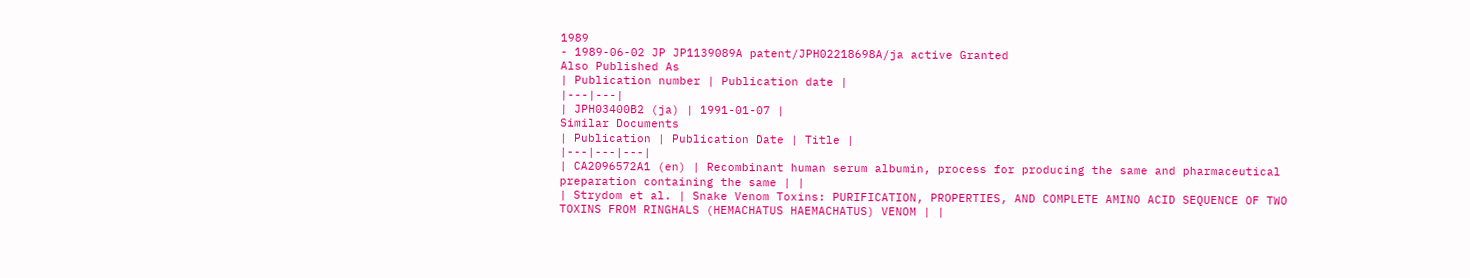1989
- 1989-06-02 JP JP1139089A patent/JPH02218698A/ja active Granted
Also Published As
| Publication number | Publication date |
|---|---|
| JPH03400B2 (ja) | 1991-01-07 |
Similar Documents
| Publication | Publication Date | Title |
|---|---|---|
| CA2096572A1 (en) | Recombinant human serum albumin, process for producing the same and pharmaceutical preparation containing the same | |
| Strydom et al. | Snake Venom Toxins: PURIFICATION, PROPERTIES, AND COMPLETE AMINO ACID SEQUENCE OF TWO TOXINS FROM RINGHALS (HEMACHATUS HAEMACHATUS) VENOM | |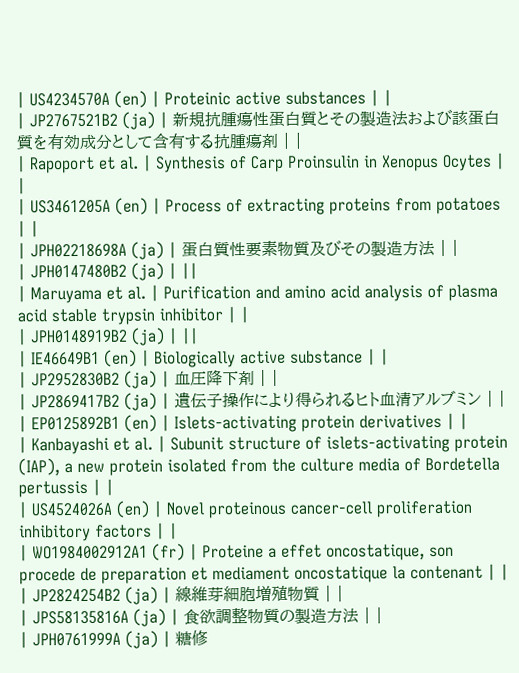| US4234570A (en) | Proteinic active substances | |
| JP2767521B2 (ja) | 新規抗腫瘍性蛋白質とその製造法および該蛋白質を有効成分として含有する抗腫瘍剤 | |
| Rapoport et al. | Synthesis of Carp Proinsulin in Xenopus Ocytes | |
| US3461205A (en) | Process of extracting proteins from potatoes | |
| JPH02218698A (ja) | 蛋白質性要素物質及びその製造方法 | |
| JPH0147480B2 (ja) | ||
| Maruyama et al. | Purification and amino acid analysis of plasma acid stable trypsin inhibitor | |
| JPH0148919B2 (ja) | ||
| IE46649B1 (en) | Biologically active substance | |
| JP2952830B2 (ja) | 血圧降下剤 | |
| JP2869417B2 (ja) | 遺伝子操作により得られるヒト血清アルブミン | |
| EP0125892B1 (en) | Islets-activating protein derivatives | |
| Kanbayashi et al. | Subunit structure of islets-activating protein (IAP), a new protein isolated from the culture media of Bordetella pertussis | |
| US4524026A (en) | Novel proteinous cancer-cell proliferation inhibitory factors | |
| WO1984002912A1 (fr) | Proteine a effet oncostatique, son procede de preparation et mediament oncostatique la contenant | |
| JP2824254B2 (ja) | 線維芽細胞増殖物質 | |
| JPS58135816A (ja) | 食欲調整物質の製造方法 | |
| JPH0761999A (ja) | 糖修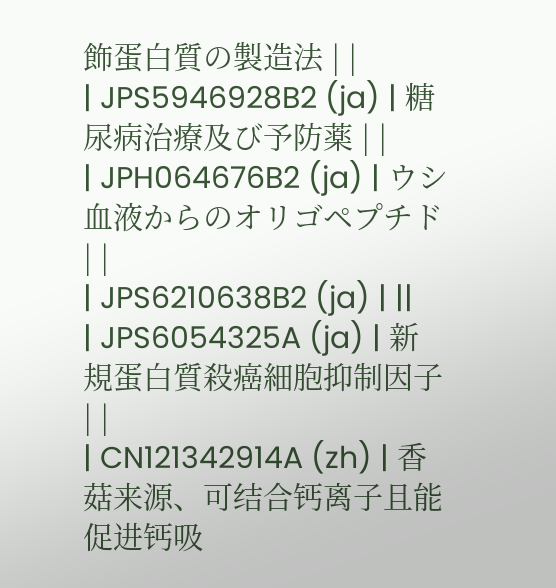飾蛋白質の製造法 | |
| JPS5946928B2 (ja) | 糖尿病治療及び予防薬 | |
| JPH064676B2 (ja) | ウシ血液からのオリゴペプチド | |
| JPS6210638B2 (ja) | ||
| JPS6054325A (ja) | 新規蛋白質殺癌細胞抑制因子 | |
| CN121342914A (zh) | 香菇来源、可结合钙离子且能促进钙吸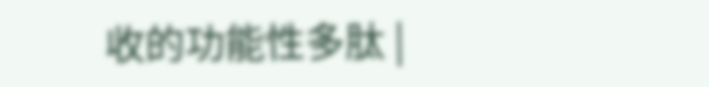收的功能性多肽 |